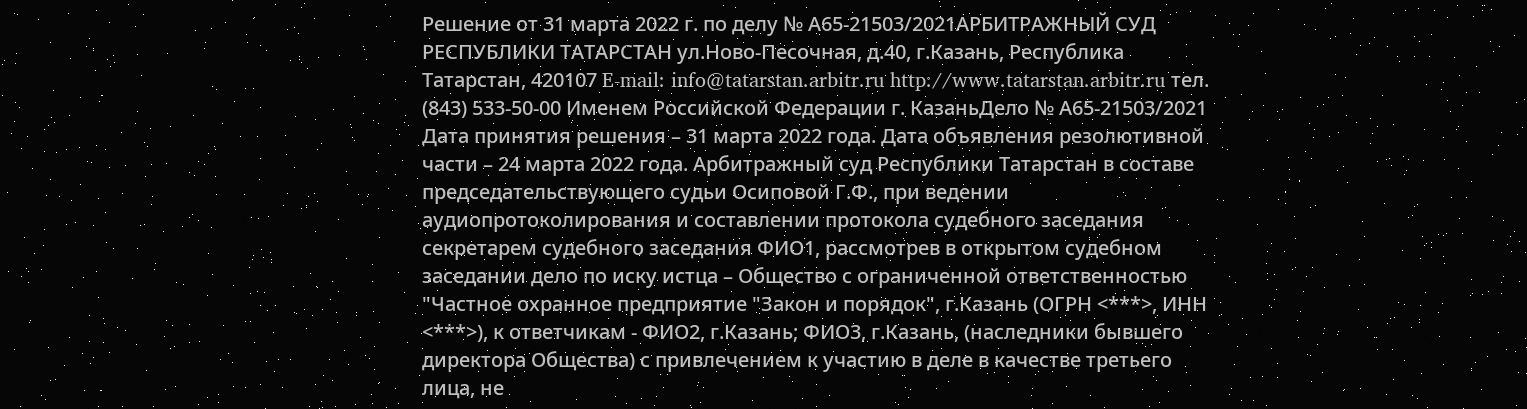Решение от 31 марта 2022 г. по делу № А65-21503/2021АРБИТРАЖНЫЙ СУД РЕСПУБЛИКИ ТАТАРСТАН ул.Ново-Песочная, д.40, г.Казань, Республика Татарстан, 420107 E-mail: info@tatarstan.arbitr.ru http://www.tatarstan.arbitr.ru тел. (843) 533-50-00 Именем Российской Федерации г. КазаньДело № А65-21503/2021 Дата принятия решения – 31 марта 2022 года. Дата объявления резолютивной части – 24 марта 2022 года. Арбитражный суд Республики Татарстан в составе председательствующего судьи Осиповой Г.Ф., при ведении аудиопротоколирования и составлении протокола судебного заседания секретарем судебного заседания ФИО1, рассмотрев в открытом судебном заседании дело по иску истца – Общество с ограниченной ответственностью "Частное охранное предприятие "Закон и порядок", г.Казань (ОГРН <***>, ИНН <***>), к ответчикам - ФИО2, г.Казань; ФИО3, г.Казань, (наследники бывшего директора Общества) с привлечением к участию в деле в качестве третьего лица, не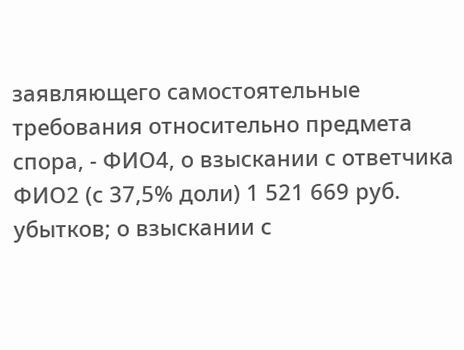заявляющего самостоятельные требования относительно предмета спора, - ФИО4, о взыскании с ответчика ФИО2 (с 37,5% доли) 1 521 669 руб. убытков; о взыскании с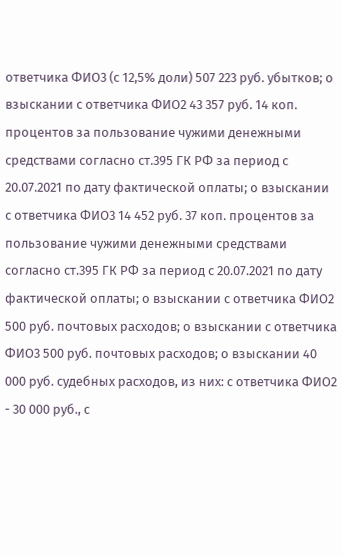ответчика ФИО3 (с 12,5% доли) 507 223 руб. убытков; о взыскании с ответчика ФИО2 43 357 руб. 14 коп. процентов за пользование чужими денежными средствами согласно ст.395 ГК РФ за период с 20.07.2021 по дату фактической оплаты; о взыскании с ответчика ФИО3 14 452 руб. 37 коп. процентов за пользование чужими денежными средствами согласно ст.395 ГК РФ за период с 20.07.2021 по дату фактической оплаты; о взыскании с ответчика ФИО2 500 руб. почтовых расходов; о взыскании с ответчика ФИО3 500 руб. почтовых расходов; о взыскании 40 000 руб. судебных расходов, из них: с ответчика ФИО2 - 30 000 руб., с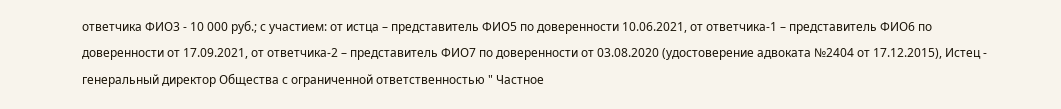ответчика ФИО3 - 10 000 руб.; с участием: от истца – представитель ФИО5 по доверенности 10.06.2021, от ответчика-1 – представитель ФИО6 по доверенности от 17.09.2021, от ответчика-2 – представитель ФИО7 по доверенности от 03.08.2020 (удостоверение адвоката №2404 от 17.12.2015), Истец - генеральный директор Общества с ограниченной ответственностью " Частное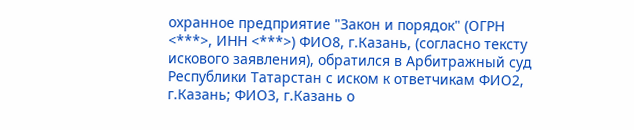охранное предприятие "Закон и порядок" (ОГРН <***>, ИНН <***>) ФИО8, г.Казань, (согласно тексту искового заявления), обратился в Арбитражный суд Республики Татарстан с иском к ответчикам ФИО2, г.Казань; ФИО3, г.Казань о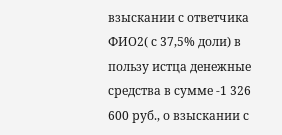взыскании с ответчика ФИО2( с 37,5% доли) в пользу истца денежные средства в сумме -1 326 600 руб., о взыскании с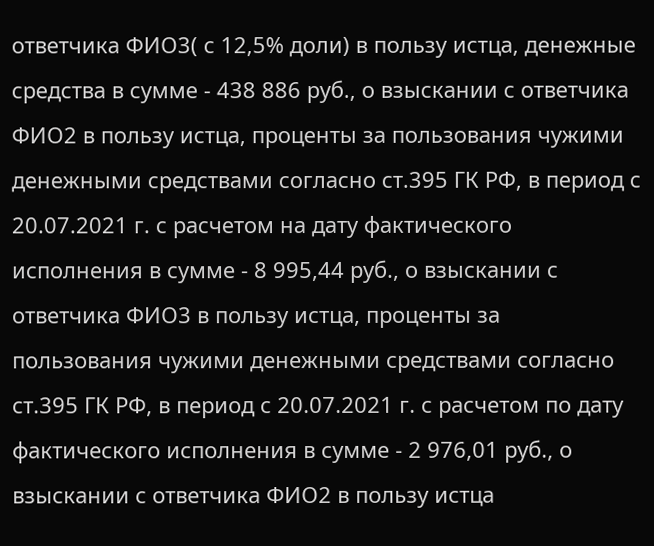ответчика ФИО3( с 12,5% доли) в пользу истца, денежные средства в сумме - 438 886 руб., о взыскании с ответчика ФИО2 в пользу истца, проценты за пользования чужими денежными средствами согласно ст.395 ГК РФ, в период с 20.07.2021 г. с расчетом на дату фактического исполнения в сумме - 8 995,44 руб., о взыскании с ответчика ФИО3 в пользу истца, проценты за пользования чужими денежными средствами согласно ст.395 ГК РФ, в период с 20.07.2021 г. с расчетом по дату фактического исполнения в сумме - 2 976,01 руб., о взыскании с ответчика ФИО2 в пользу истца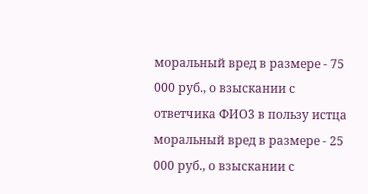моральный вред в размере - 75 000 руб., о взыскании с ответчика ФИО3 в пользу истца моральный вред в размере - 25 000 руб., о взыскании с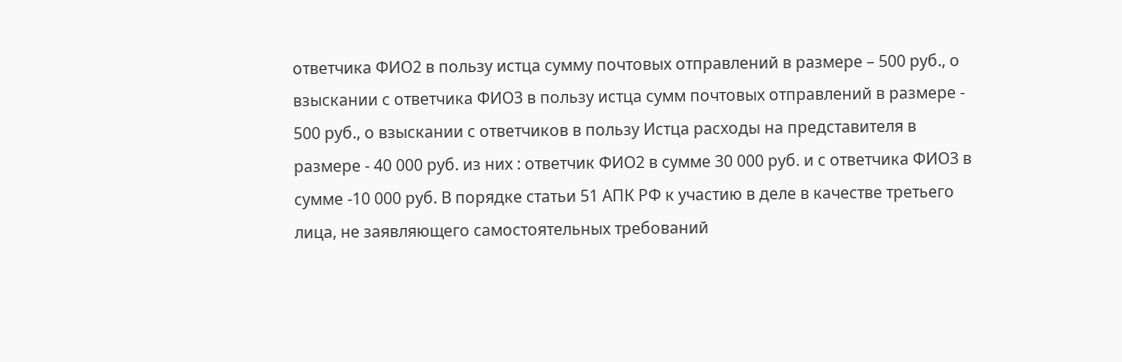ответчика ФИО2 в пользу истца сумму почтовых отправлений в размере – 500 руб., о взыскании с ответчика ФИО3 в пользу истца сумм почтовых отправлений в размере - 500 руб., о взыскании с ответчиков в пользу Истца расходы на представителя в размере - 40 000 руб. из них : ответчик ФИО2 в сумме 30 000 руб. и с ответчика ФИО3 в сумме -10 000 руб. В порядке статьи 51 АПК РФ к участию в деле в качестве третьего лица, не заявляющего самостоятельных требований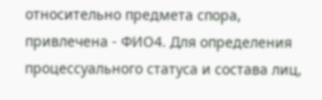относительно предмета спора, привлечена - ФИО4. Для определения процессуального статуса и состава лиц,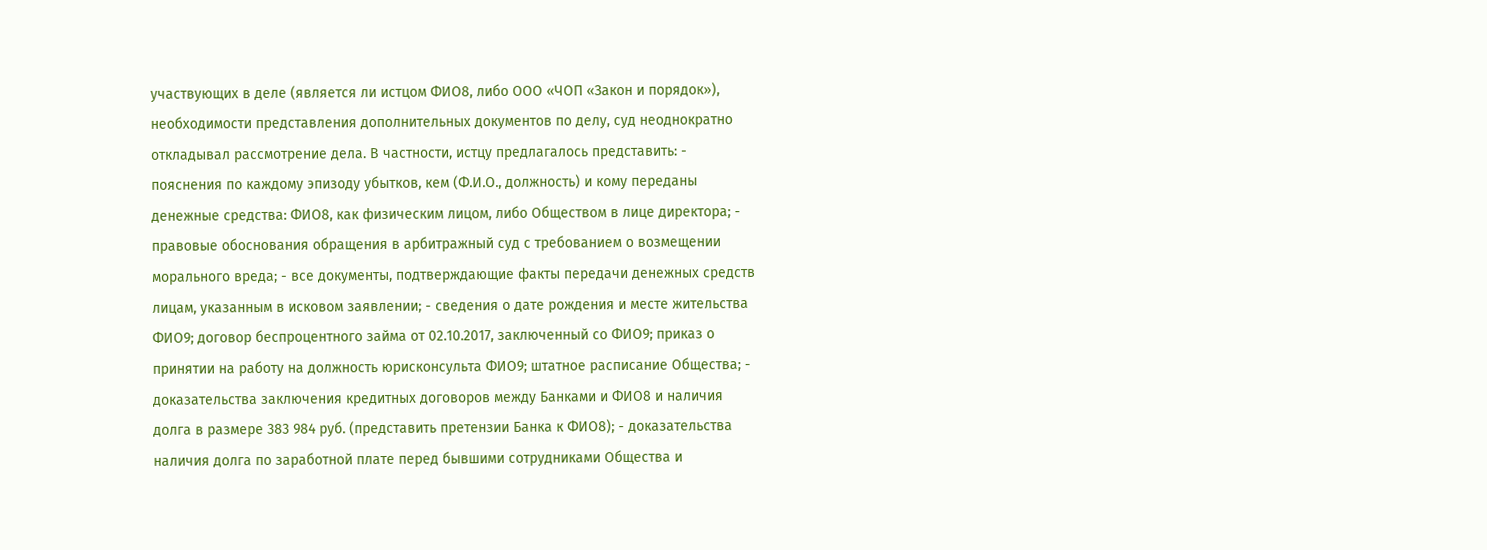участвующих в деле (является ли истцом ФИО8, либо ООО «ЧОП «Закон и порядок»), необходимости представления дополнительных документов по делу, суд неоднократно откладывал рассмотрение дела. В частности, истцу предлагалось представить: - пояснения по каждому эпизоду убытков, кем (Ф.И.О., должность) и кому переданы денежные средства: ФИО8, как физическим лицом, либо Обществом в лице директора; - правовые обоснования обращения в арбитражный суд с требованием о возмещении морального вреда; - все документы, подтверждающие факты передачи денежных средств лицам, указанным в исковом заявлении; - сведения о дате рождения и месте жительства ФИО9; договор беспроцентного займа от 02.10.2017, заключенный со ФИО9; приказ о принятии на работу на должность юрисконсульта ФИО9; штатное расписание Общества; - доказательства заключения кредитных договоров между Банками и ФИО8 и наличия долга в размере 383 984 руб. (представить претензии Банка к ФИО8); - доказательства наличия долга по заработной плате перед бывшими сотрудниками Общества и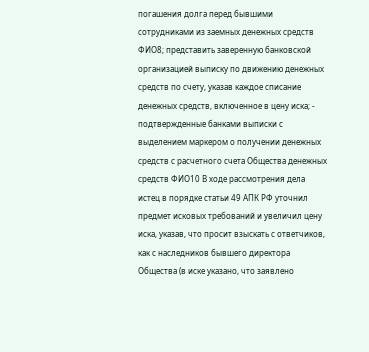погашения долга перед бывшими сотрудниками из заемных денежных средств ФИО8; представить заверенную банковской организацией выписку по движению денежных средств по счету, указав каждое списание денежных средств, включенное в цену иска; - подтвержденные банками выписки с выделением маркером о получении денежных средств с расчетного счета Общества денежных средств ФИО10 В ходе рассмотрения дела истец в порядке статьи 49 АПК РФ уточнил предмет исковых требований и увеличил цену иска, указав, что просит взыскать с ответчиков, как с наследников бывшего директора Общества (в иске указано, что заявлено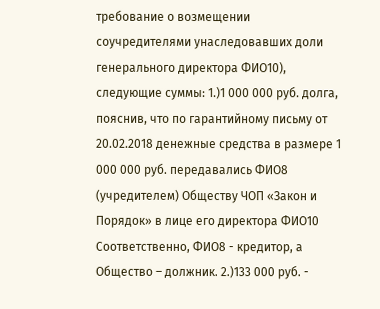требование о возмещении соучредителями унаследовавших доли генерального директора ФИО10), следующие суммы: 1.)1 000 000 руб. долга, пояснив, что по гарантийному письму от 20.02.2018 денежные средства в размере 1 000 000 руб. передавались ФИО8 (учредителем) Обществу ЧОП «Закон и Порядок» в лице его директора ФИО10 Соответственно, ФИО8 - кредитор, а Общество – должник. 2.)133 000 руб. -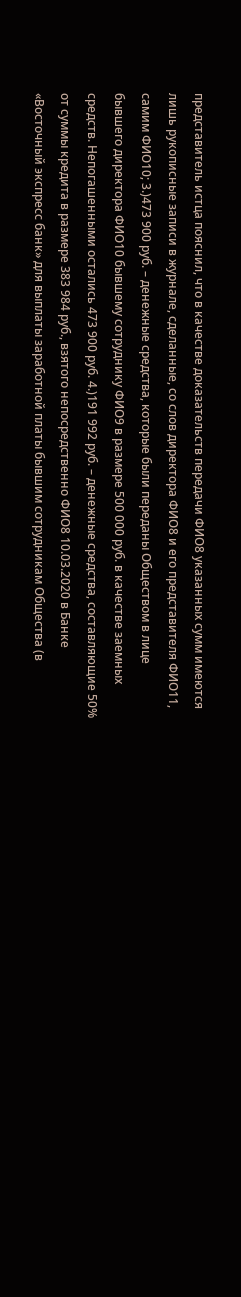представитель истца пояснил, что в качестве доказательств передачи ФИО8 указанных сумм имеются лишь рукописные записи в журнале, сделанные, со слов директора ФИО8 и его представителя ФИО11, самим ФИО10; 3.)473 900 руб. – денежные средства, которые были переданы Обществом в лице бывшего директора ФИО10 бывшему сотруднику ФИО9 в размере 500 000 руб. в качестве заемных средств. Непогашенными остались 473 900 руб. 4.)191 992 руб. – денежные средства, составляющие 50% от суммы кредита в размере 383 984 руб., взятого непосредственно ФИО8 10.03.2020 в Банке «Восточный экспресс банк» для выплаты заработной платы бывшим сотрудникам Общества (в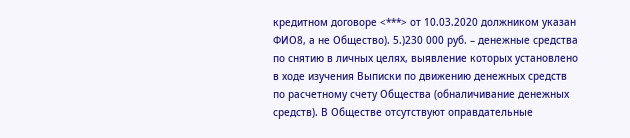кредитном договоре <***> от 10.03.2020 должником указан ФИО8, а не Общество). 5.)230 000 руб. – денежные средства по снятию в личных целях, выявление которых установлено в ходе изучения Выписки по движению денежных средств по расчетному счету Общества (обналичивание денежных средств). В Обществе отсутствуют оправдательные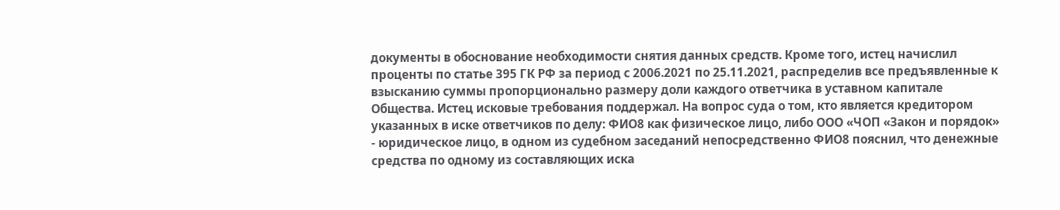документы в обоснование необходимости снятия данных средств. Кроме того, истец начислил проценты по статье 395 ГК РФ за период с 2006.2021 по 25.11.2021, распределив все предъявленные к взысканию суммы пропорционально размеру доли каждого ответчика в уставном капитале Общества. Истец исковые требования поддержал. На вопрос суда о том, кто является кредитором указанных в иске ответчиков по делу: ФИО8 как физическое лицо, либо ООО «ЧОП «Закон и порядок» - юридическое лицо, в одном из судебном заседаний непосредственно ФИО8 пояснил, что денежные средства по одному из составляющих иска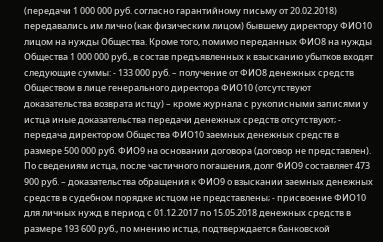(передачи 1 000 000 руб. согласно гарантийному письму от 20.02.2018) передавались им лично (как физическим лицом) бывшему директору ФИО10 лицом на нужды Общества. Кроме того, помимо переданных ФИО8 на нужды Общества 1 000 000 руб., в состав предъявленных к взысканию убытков входят следующие суммы: - 133 000 руб. – получение от ФИО8 денежных средств Обществом в лице генерального директора ФИО10 (отсутствуют доказательства возврата истцу) – кроме журнала с рукописными записями у истца иные доказательства передачи денежных средств отсутствуют; - передача директором Общества ФИО10 заемных денежных средств в размере 500 000 руб. ФИО9 на основании договора (договор не представлен). По сведениям истца, после частичного погашения, долг ФИО9 составляет 473 900 руб. – доказательства обращения к ФИО9 о взыскании заемных денежных средств в судебном порядке истцом не представлены; - присвоение ФИО10 для личных нужд в период с 01.12.2017 по 15.05.2018 денежных средств в размере 193 600 руб., по мнению истца, подтверждается банковской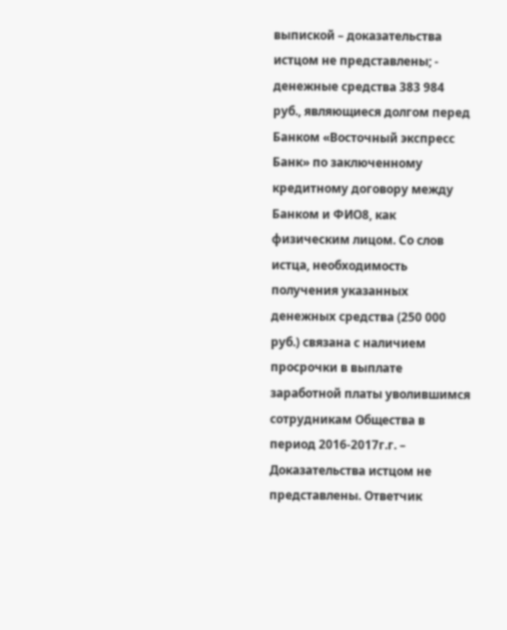выпиской – доказательства истцом не представлены; - денежные средства 383 984 руб., являющиеся долгом перед Банком «Восточный экспресс Банк» по заключенному кредитному договору между Банком и ФИО8, как физическим лицом. Со слов истца, необходимость получения указанных денежных средства (250 000 руб.) связана с наличием просрочки в выплате заработной платы уволившимся сотрудникам Общества в период 2016-2017г.г. – Доказательства истцом не представлены. Ответчик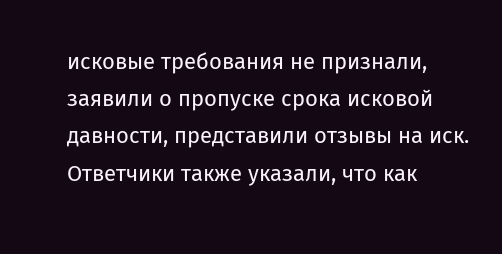исковые требования не признали, заявили о пропуске срока исковой давности, представили отзывы на иск. Ответчики также указали, что как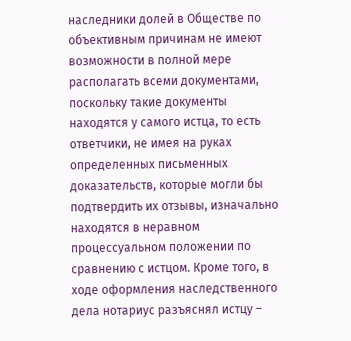наследники долей в Обществе по объективным причинам не имеют возможности в полной мере располагать всеми документами, поскольку такие документы находятся у самого истца, то есть ответчики, не имея на руках определенных письменных доказательств, которые могли бы подтвердить их отзывы, изначально находятся в неравном процессуальном положении по сравнению с истцом. Кроме того, в ходе оформления наследственного дела нотариус разъяснял истцу –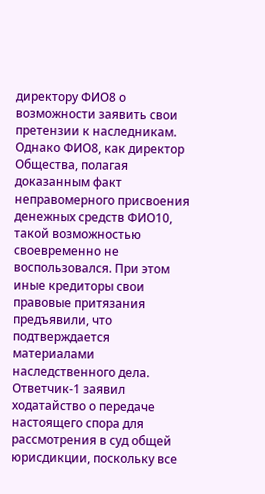директору ФИО8 о возможности заявить свои претензии к наследникам. Однако ФИО8, как директор Общества, полагая доказанным факт неправомерного присвоения денежных средств ФИО10, такой возможностью своевременно не воспользовался. При этом иные кредиторы свои правовые притязания предъявили, что подтверждается материалами наследственного дела. Ответчик-1 заявил ходатайство о передаче настоящего спора для рассмотрения в суд общей юрисдикции, поскольку все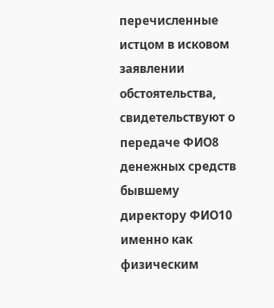перечисленные истцом в исковом заявлении обстоятельства, свидетельствуют о передаче ФИО8 денежных средств бывшему директору ФИО10 именно как физическим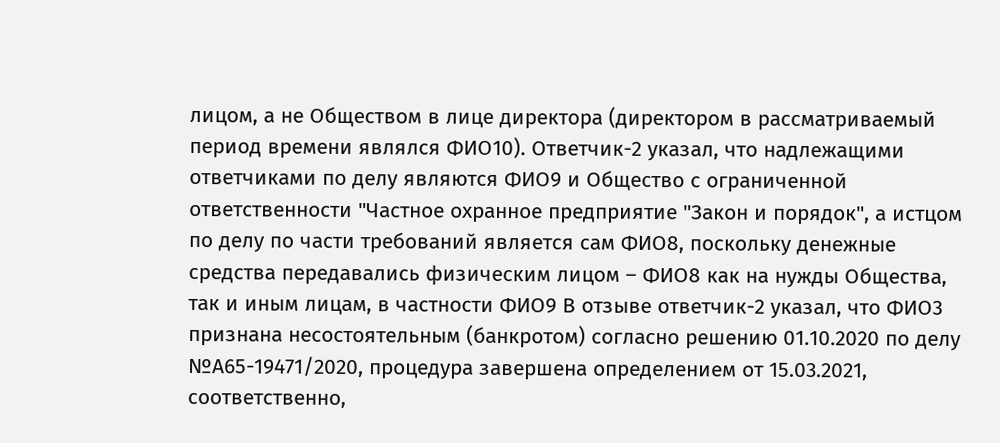лицом, а не Обществом в лице директора (директором в рассматриваемый период времени являлся ФИО10). Ответчик-2 указал, что надлежащими ответчиками по делу являются ФИО9 и Общество с ограниченной ответственности "Частное охранное предприятие "Закон и порядок", а истцом по делу по части требований является сам ФИО8, поскольку денежные средства передавались физическим лицом – ФИО8 как на нужды Общества, так и иным лицам, в частности ФИО9 В отзыве ответчик-2 указал, что ФИО3 признана несостоятельным (банкротом) согласно решению 01.10.2020 по делу №А65-19471/2020, процедура завершена определением от 15.03.2021, соответственно,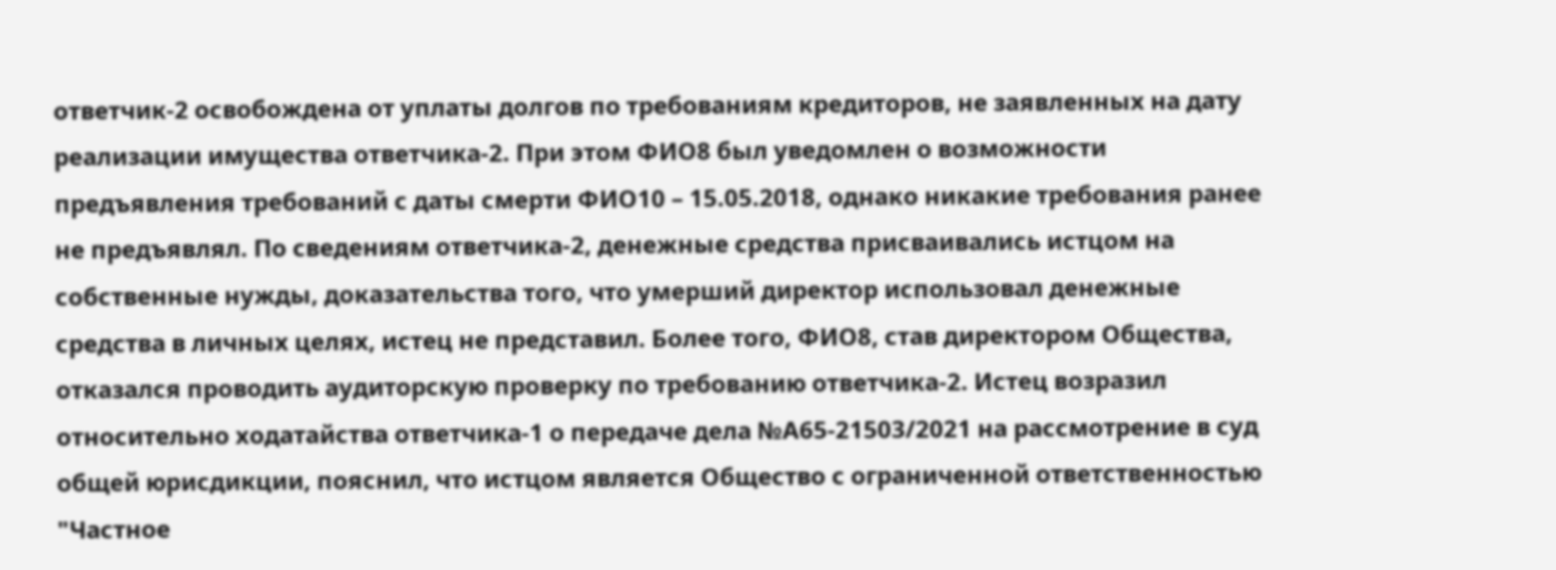ответчик-2 освобождена от уплаты долгов по требованиям кредиторов, не заявленных на дату реализации имущества ответчика-2. При этом ФИО8 был уведомлен о возможности предъявления требований с даты смерти ФИО10 – 15.05.2018, однако никакие требования ранее не предъявлял. По сведениям ответчика-2, денежные средства присваивались истцом на собственные нужды, доказательства того, что умерший директор использовал денежные средства в личных целях, истец не представил. Более того, ФИО8, став директором Общества, отказался проводить аудиторскую проверку по требованию ответчика-2. Истец возразил относительно ходатайства ответчика-1 о передаче дела №А65-21503/2021 на рассмотрение в суд общей юрисдикции, пояснил, что истцом является Общество с ограниченной ответственностью "Частное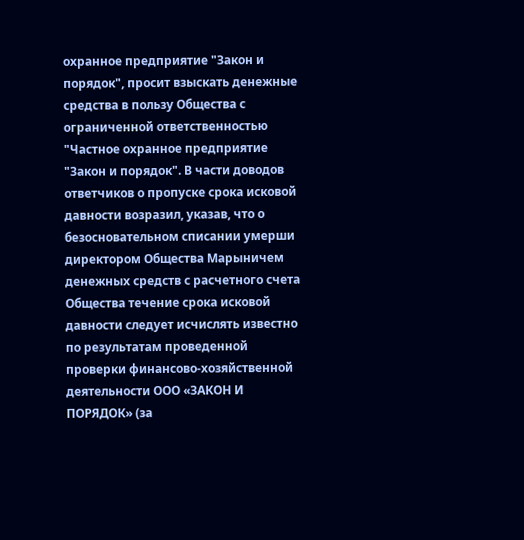охранное предприятие "Закон и порядок", просит взыскать денежные средства в пользу Общества с ограниченной ответственностью "Частное охранное предприятие "Закон и порядок". В части доводов ответчиков о пропуске срока исковой давности возразил, указав, что о безосновательном списании умерши директором Общества Марыничем денежных средств с расчетного счета Общества течение срока исковой давности следует исчислять известно по результатам проведенной проверки финансово-хозяйственной деятельности ООО «ЗАКОН И ПОРЯДОК» (за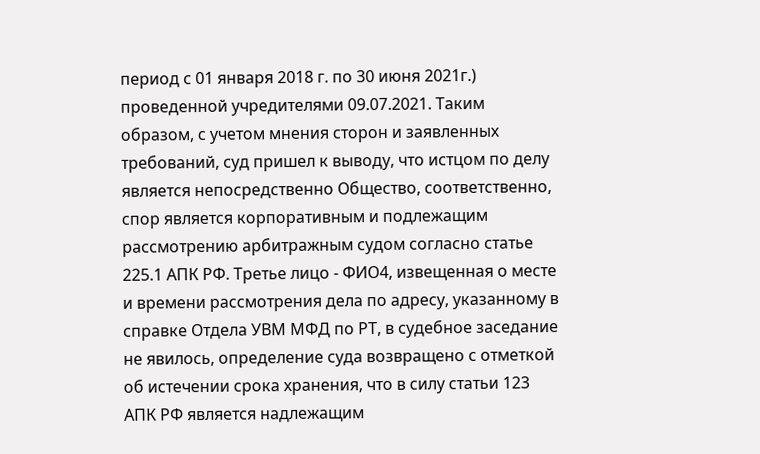период с 01 января 2018 г. по 30 июня 2021г.) проведенной учредителями 09.07.2021. Таким образом, с учетом мнения сторон и заявленных требований, суд пришел к выводу, что истцом по делу является непосредственно Общество, соответственно, спор является корпоративным и подлежащим рассмотрению арбитражным судом согласно статье 225.1 АПК РФ. Третье лицо - ФИО4, извещенная о месте и времени рассмотрения дела по адресу, указанному в справке Отдела УВМ МФД по РТ, в судебное заседание не явилось, определение суда возвращено с отметкой об истечении срока хранения, что в силу статьи 123 АПК РФ является надлежащим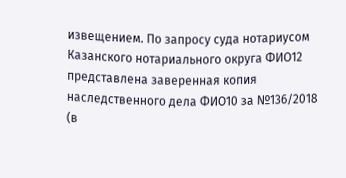извещением. По запросу суда нотариусом Казанского нотариального округа ФИО12 представлена заверенная копия наследственного дела ФИО10 за №136/2018 (в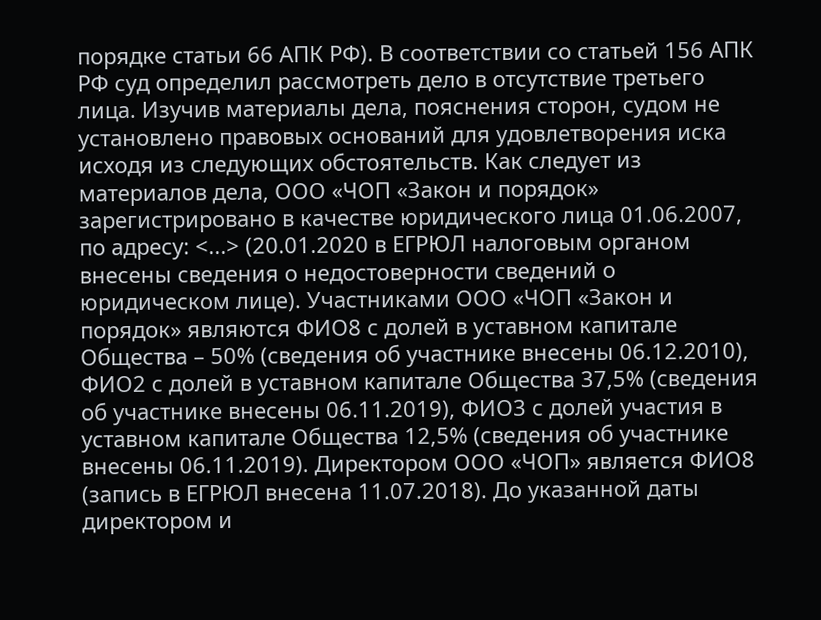порядке статьи 66 АПК РФ). В соответствии со статьей 156 АПК РФ суд определил рассмотреть дело в отсутствие третьего лица. Изучив материалы дела, пояснения сторон, судом не установлено правовых оснований для удовлетворения иска исходя из следующих обстоятельств. Как следует из материалов дела, ООО «ЧОП «Закон и порядок» зарегистрировано в качестве юридического лица 01.06.2007, по адресу: <...> (20.01.2020 в ЕГРЮЛ налоговым органом внесены сведения о недостоверности сведений о юридическом лице). Участниками ООО «ЧОП «Закон и порядок» являются ФИО8 с долей в уставном капитале Общества – 50% (сведения об участнике внесены 06.12.2010), ФИО2 с долей в уставном капитале Общества 37,5% (сведения об участнике внесены 06.11.2019), ФИО3 с долей участия в уставном капитале Общества 12,5% (сведения об участнике внесены 06.11.2019). Директором ООО «ЧОП» является ФИО8 (запись в ЕГРЮЛ внесена 11.07.2018). До указанной даты директором и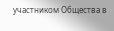участником Общества в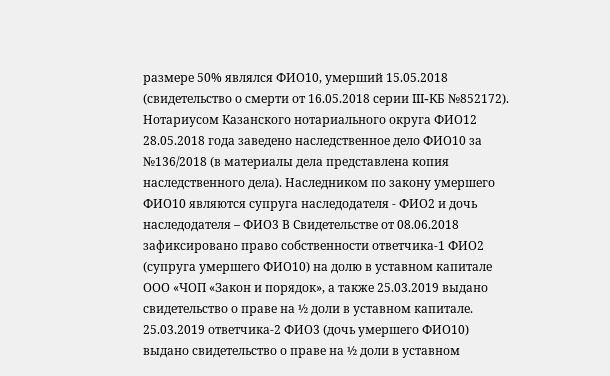размере 50% являлся ФИО10, умерший 15.05.2018 (свидетельство о смерти от 16.05.2018 серии III-КБ №852172). Нотариусом Казанского нотариального округа ФИО12 28.05.2018 года заведено наследственное дело ФИО10 за №136/2018 (в материалы дела представлена копия наследственного дела). Наследником по закону умершего ФИО10 являются супруга наследодателя - ФИО2 и дочь наследодателя – ФИО3 В Свидетельстве от 08.06.2018 зафиксировано право собственности ответчика-1 ФИО2 (супруга умершего ФИО10) на долю в уставном капитале ООО «ЧОП «Закон и порядок», а также 25.03.2019 выдано свидетельство о праве на ½ доли в уставном капитале. 25.03.2019 ответчика-2 ФИО3 (дочь умершего ФИО10) выдано свидетельство о праве на ½ доли в уставном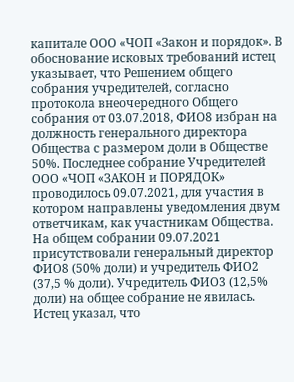капитале ООО «ЧОП «Закон и порядок». В обоснование исковых требований истец указывает, что Решением общего собрания учредителей, согласно протокола внеочередного Общего собрания от 03.07.2018, ФИО8 избран на должность генерального директора Общества с размером доли в Обществе 50%. Последнее собрание Учредителей ООО «ЧОП «ЗАКОН и ПОРЯДОК» проводилось 09.07.2021, для участия в котором направлены уведомления двум ответчикам, как участникам Общества. На общем собрании 09.07.2021 присутствовали генеральный директор ФИО8 (50% доли) и учредитель ФИО2 (37,5 % доли). Учредитель ФИО3 (12,5% доли) на общее собрание не явилась. Истец указал, что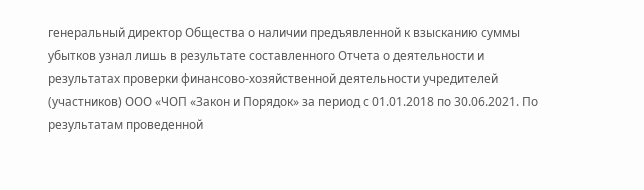генеральный директор Общества о наличии предъявленной к взысканию суммы убытков узнал лишь в результате составленного Отчета о деятельности и результатах проверки финансово-хозяйственной деятельности учредителей (участников) ООО «ЧОП «Закон и Порядок» за период с 01.01.2018 по 30.06.2021. По результатам проведенной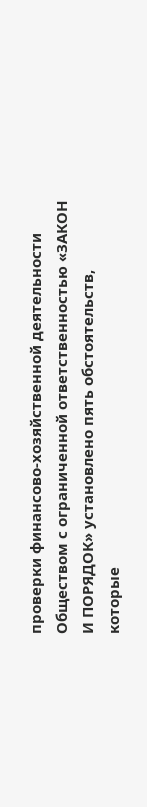проверки финансово-хозяйственной деятельности Обществом с ограниченной ответственностью «ЗАКОН И ПОРЯДОК» установлено пять обстоятельств, которые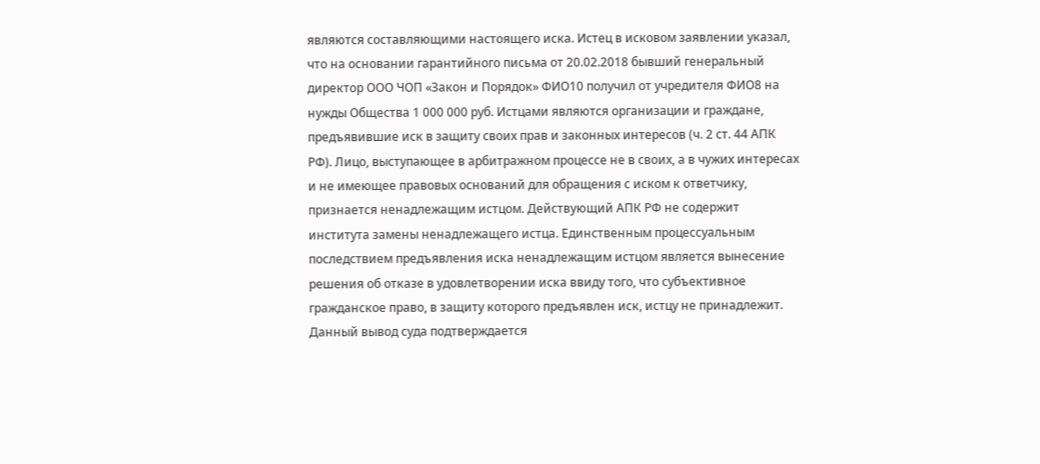являются составляющими настоящего иска. Истец в исковом заявлении указал, что на основании гарантийного письма от 20.02.2018 бывший генеральный директор ООО ЧОП «Закон и Порядок» ФИО10 получил от учредителя ФИО8 на нужды Общества 1 000 000 руб. Истцами являются организации и граждане, предъявившие иск в защиту своих прав и законных интересов (ч. 2 ст. 44 АПК РФ). Лицо, выступающее в арбитражном процессе не в своих, а в чужих интересах и не имеющее правовых оснований для обращения с иском к ответчику, признается ненадлежащим истцом. Действующий АПК РФ не содержит института замены ненадлежащего истца. Единственным процессуальным последствием предъявления иска ненадлежащим истцом является вынесение решения об отказе в удовлетворении иска ввиду того, что субъективное гражданское право, в защиту которого предъявлен иск, истцу не принадлежит. Данный вывод суда подтверждается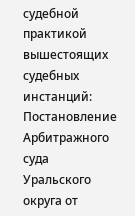судебной практикой вышестоящих судебных инстанций: Постановление Арбитражного суда Уральского округа от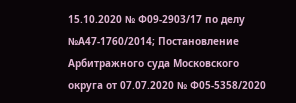15.10.2020 № Ф09-2903/17 по делу №А47-1760/2014; Постановление Арбитражного суда Московского округа от 07.07.2020 № Ф05-5358/2020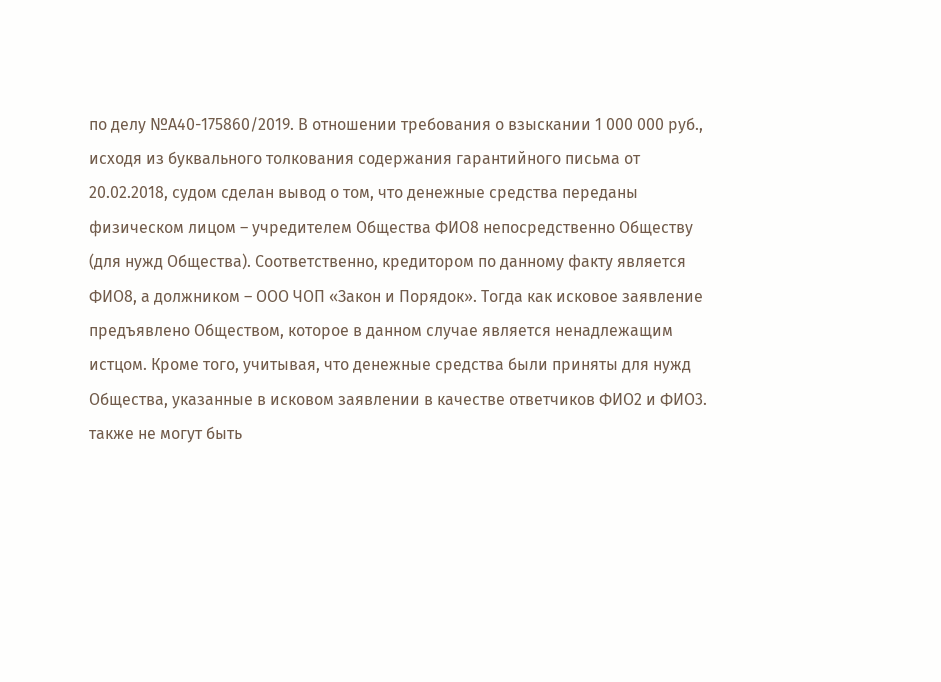по делу №А40-175860/2019. В отношении требования о взыскании 1 000 000 руб., исходя из буквального толкования содержания гарантийного письма от 20.02.2018, судом сделан вывод о том, что денежные средства переданы физическом лицом – учредителем Общества ФИО8 непосредственно Обществу (для нужд Общества). Соответственно, кредитором по данному факту является ФИО8, а должником – ООО ЧОП «Закон и Порядок». Тогда как исковое заявление предъявлено Обществом, которое в данном случае является ненадлежащим истцом. Кроме того, учитывая, что денежные средства были приняты для нужд Общества, указанные в исковом заявлении в качестве ответчиков ФИО2 и ФИО3. также не могут быть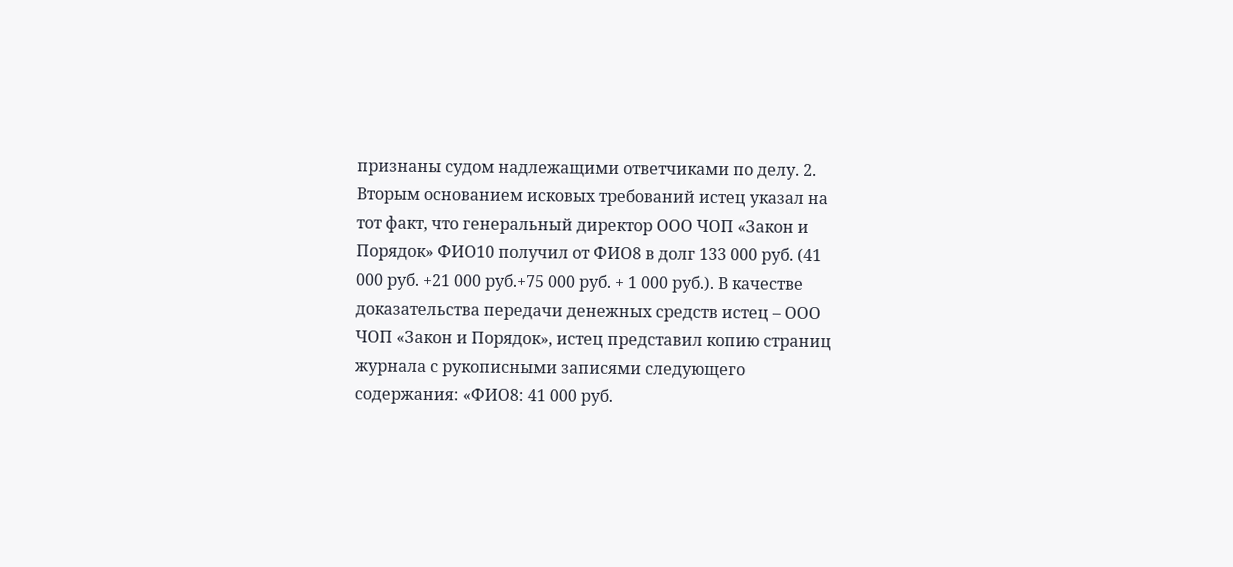признаны судом надлежащими ответчиками по делу. 2. Вторым основанием исковых требований истец указал на тот факт, что генеральный директор ООО ЧОП «Закон и Порядок» ФИО10 получил от ФИО8 в долг 133 000 руб. (41 000 руб. +21 000 руб.+75 000 руб. + 1 000 руб.). В качестве доказательства передачи денежных средств истец – ООО ЧОП «Закон и Порядок», истец представил копию страниц журнала с рукописными записями следующего содержания: «ФИО8: 41 000 руб.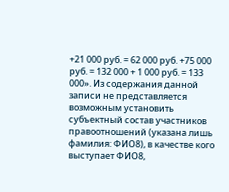+21 000 руб. = 62 000 руб. +75 000 руб. = 132 000 + 1 000 руб. = 133 000». Из содержания данной записи не представляется возможным установить субъектный состав участников правоотношений (указана лишь фамилия: ФИО8), в качестве кого выступает ФИО8,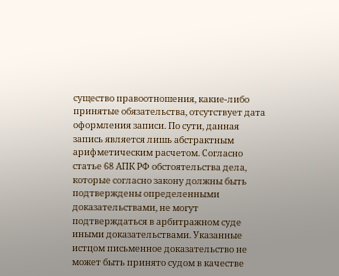существо правоотношения, какие-либо принятые обязательства, отсутствует дата оформления записи. По сути, данная запись является лишь абстрактным арифметическим расчетом. Согласно статье 68 АПК РФ обстоятельства дела, которые согласно закону должны быть подтверждены определенными доказательствами, не могут подтверждаться в арбитражном суде иными доказательствами. Указанные истцом письменное доказательство не может быть принято судом в качестве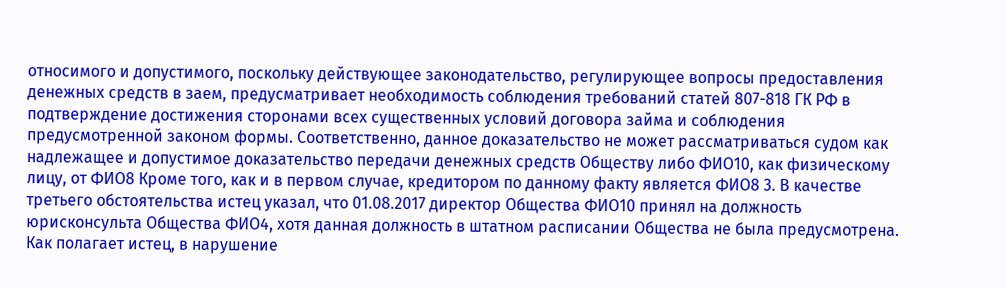относимого и допустимого, поскольку действующее законодательство, регулирующее вопросы предоставления денежных средств в заем, предусматривает необходимость соблюдения требований статей 807-818 ГК РФ в подтверждение достижения сторонами всех существенных условий договора займа и соблюдения предусмотренной законом формы. Соответственно, данное доказательство не может рассматриваться судом как надлежащее и допустимое доказательство передачи денежных средств Обществу либо ФИО10, как физическому лицу, от ФИО8 Кроме того, как и в первом случае, кредитором по данному факту является ФИО8 3. В качестве третьего обстоятельства истец указал, что 01.08.2017 директор Общества ФИО10 принял на должность юрисконсульта Общества ФИО4, хотя данная должность в штатном расписании Общества не была предусмотрена. Как полагает истец, в нарушение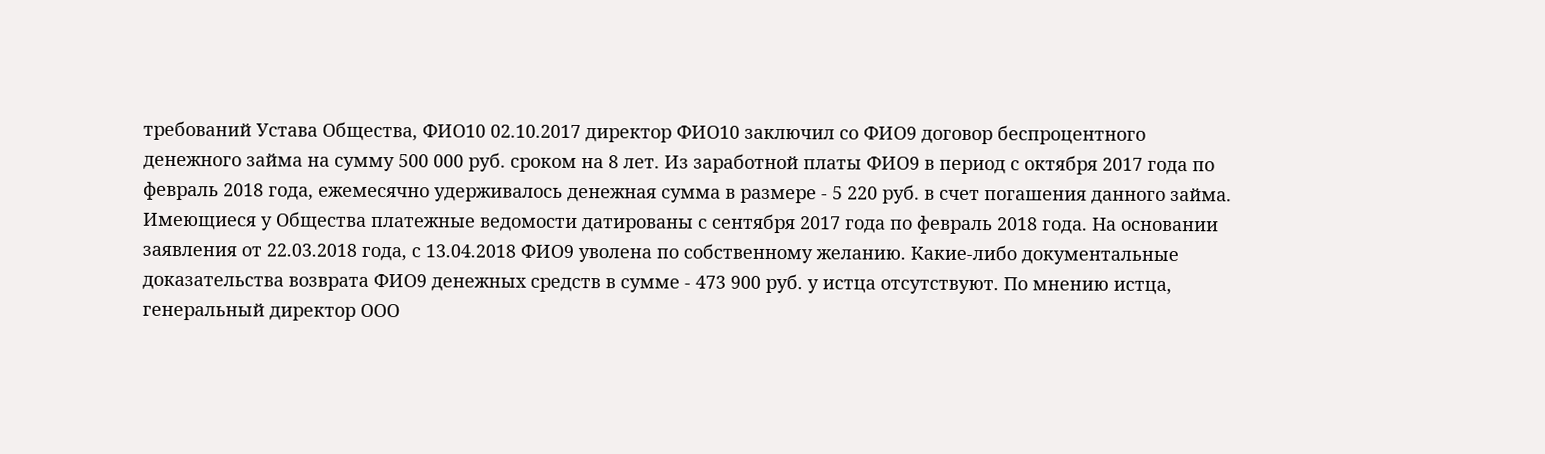требований Устава Общества, ФИО10 02.10.2017 директор ФИО10 заключил со ФИО9 договор беспроцентного денежного займа на сумму 500 000 руб. сроком на 8 лет. Из заработной платы ФИО9 в период с октября 2017 года по февраль 2018 года, ежемесячно удерживалось денежная сумма в размере - 5 220 руб. в счет погашения данного займа. Имеющиеся у Общества платежные ведомости датированы с сентября 2017 года по февраль 2018 года. На основании заявления от 22.03.2018 года, с 13.04.2018 ФИО9 уволена по собственному желанию. Какие-либо документальные доказательства возврата ФИО9 денежных средств в сумме - 473 900 руб. у истца отсутствуют. По мнению истца, генеральный директор ООО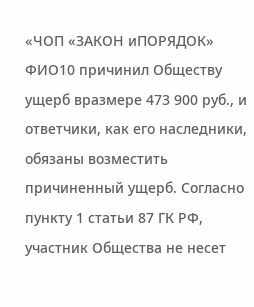«ЧОП «ЗАКОН иПОРЯДОК» ФИО10 причинил Обществу ущерб вразмере 473 900 руб., и ответчики, как его наследники, обязаны возместить причиненный ущерб. Согласно пункту 1 статьи 87 ГК РФ, участник Общества не несет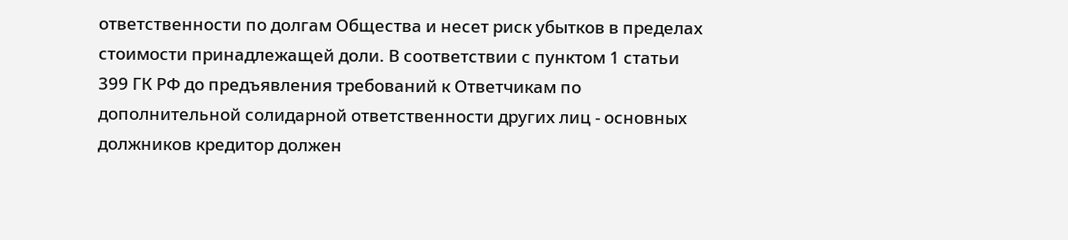ответственности по долгам Общества и несет риск убытков в пределах стоимости принадлежащей доли. В соответствии с пунктом 1 статьи 399 ГК РФ до предъявления требований к Ответчикам по дополнительной солидарной ответственности других лиц - основных должников кредитор должен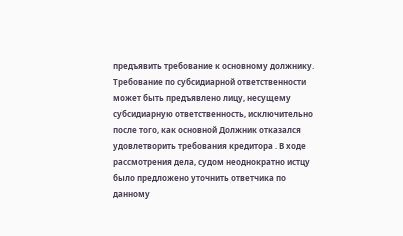предъявить требование к основному должнику. Требование по субсидиарной ответственности может быть предъявлено лицу, несущему субсидиарную ответственность, исключительно после того, как основной Должник отказался удовлетворить требования кредитора . В ходе рассмотрения дела, судом неоднократно истцу было предложено уточнить ответчика по данному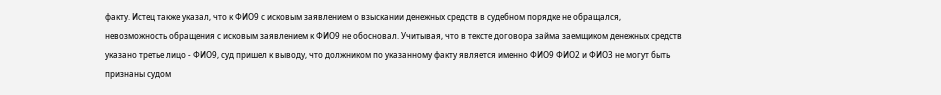факту. Истец также указал, что к ФИО9 с исковым заявлением о взыскании денежных средств в судебном порядке не обращался, невозможность обращения с исковым заявлением к ФИО9 не обосновал. Учитывая, что в тексте договора займа заемщиком денежных средств указано третье лицо - ФИО9, суд пришел к выводу, что должником по указанному факту является именно ФИО9 ФИО2 и ФИО3 не могут быть признаны судом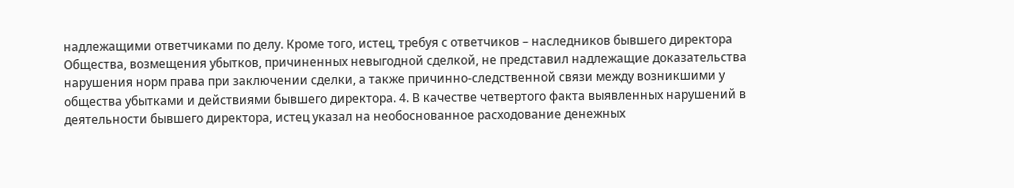надлежащими ответчиками по делу. Кроме того, истец, требуя с ответчиков – наследников бывшего директора Общества, возмещения убытков, причиненных невыгодной сделкой, не представил надлежащие доказательства нарушения норм права при заключении сделки, а также причинно-следственной связи между возникшими у общества убытками и действиями бывшего директора. 4. В качестве четвертого факта выявленных нарушений в деятельности бывшего директора, истец указал на необоснованное расходование денежных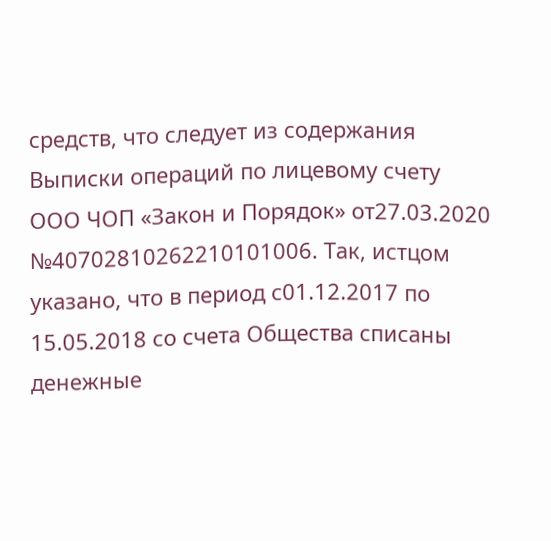средств, что следует из содержания Выписки операций по лицевому счету ООО ЧОП «Закон и Порядок» от27.03.2020 №40702810262210101006. Так, истцом указано, что в период с01.12.2017 по 15.05.2018 со счета Общества списаны денежные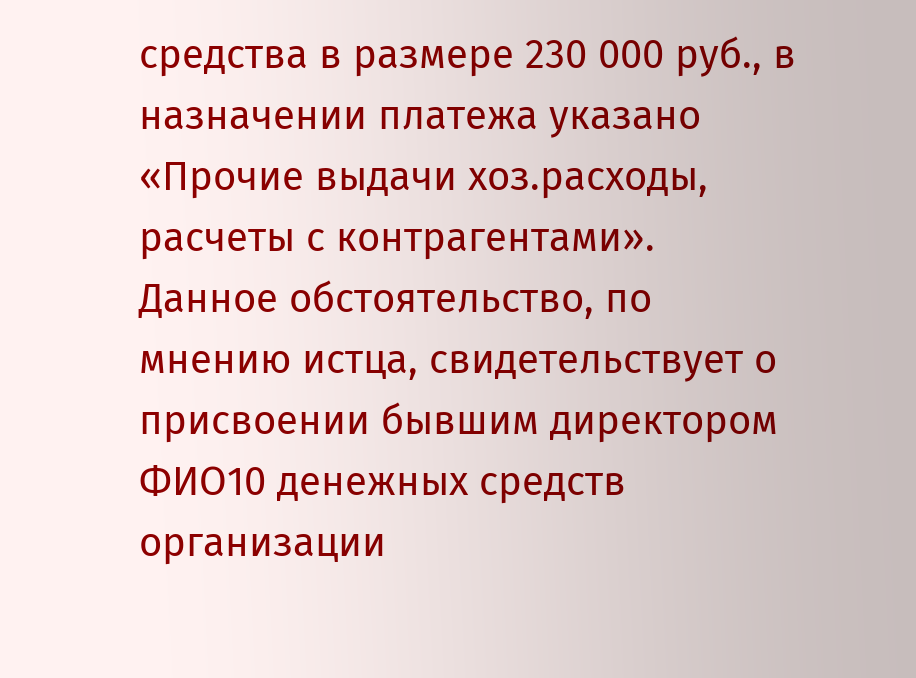средства в размере 230 000 руб., в назначении платежа указано «Прочие выдачи хоз.расходы, расчеты с контрагентами». Данное обстоятельство, по мнению истца, свидетельствует о присвоении бывшим директором ФИО10 денежных средств организации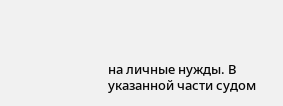на личные нужды. В указанной части судом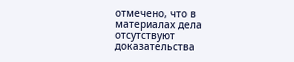отмечено, что в материалах дела отсутствуют доказательства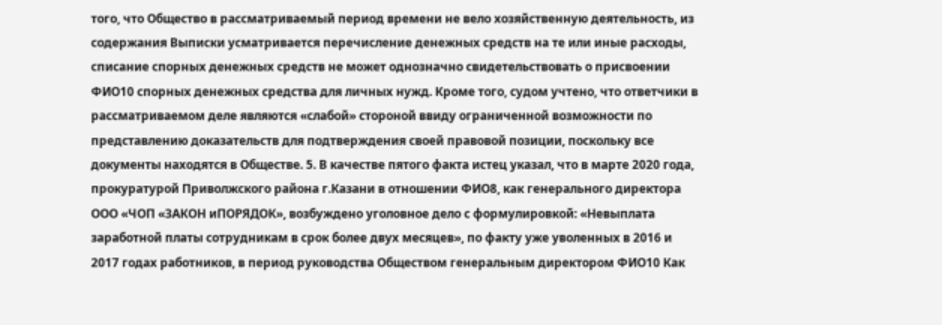того, что Общество в рассматриваемый период времени не вело хозяйственную деятельность, из содержания Выписки усматривается перечисление денежных средств на те или иные расходы, списание спорных денежных средств не может однозначно свидетельствовать о присвоении ФИО10 спорных денежных средства для личных нужд. Кроме того, судом учтено, что ответчики в рассматриваемом деле являются «слабой» стороной ввиду ограниченной возможности по представлению доказательств для подтверждения своей правовой позиции, поскольку все документы находятся в Обществе. 5. В качестве пятого факта истец указал, что в марте 2020 года, прокуратурой Приволжского района г.Казани в отношении ФИО8, как генерального директора ООО «ЧОП «ЗАКОН иПОРЯДОК», возбуждено уголовное дело с формулировкой: «Невыплата заработной платы сотрудникам в срок более двух месяцев», по факту уже уволенных в 2016 и 2017 годах работников, в период руководства Обществом генеральным директором ФИО10 Как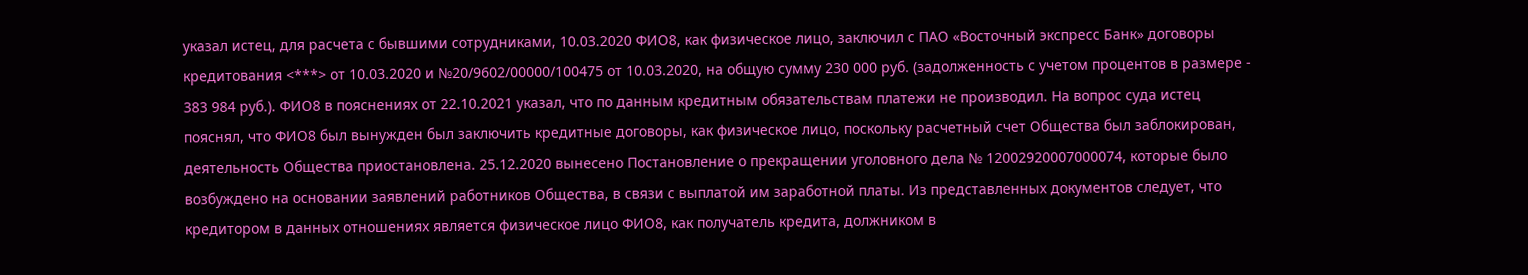указал истец, для расчета с бывшими сотрудниками, 10.03.2020 ФИО8, как физическое лицо, заключил с ПАО «Восточный экспресс Банк» договоры кредитования <***> от 10.03.2020 и №20/9602/00000/100475 от 10.03.2020, на общую сумму 230 000 руб. (задолженность с учетом процентов в размере - 383 984 руб.). ФИО8 в пояснениях от 22.10.2021 указал, что по данным кредитным обязательствам платежи не производил. На вопрос суда истец пояснял, что ФИО8 был вынужден был заключить кредитные договоры, как физическое лицо, поскольку расчетный счет Общества был заблокирован, деятельность Общества приостановлена. 25.12.2020 вынесено Постановление о прекращении уголовного дела № 12002920007000074, которые было возбуждено на основании заявлений работников Общества, в связи с выплатой им заработной платы. Из представленных документов следует, что кредитором в данных отношениях является физическое лицо ФИО8, как получатель кредита, должником в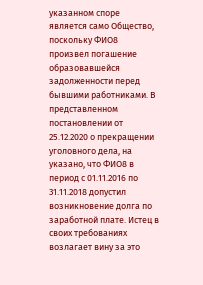указанном споре является само Общество, поскольку ФИО8 произвел погашение образовавшейся задолженности перед бывшими работниками. В представленном постановлении от 25.12.2020 о прекращении уголовного дела, на указано, что ФИО8 в период с 01.11.2016 по 31.11.2018 допустил возникновение долга по заработной плате. Истец в своих требованиях возлагает вину за это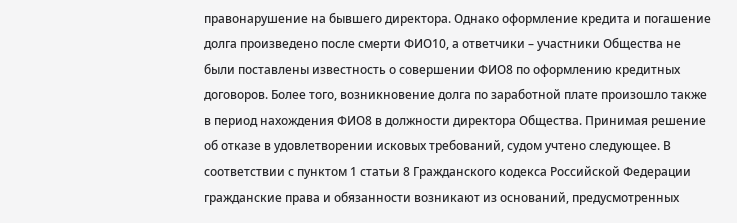правонарушение на бывшего директора. Однако оформление кредита и погашение долга произведено после смерти ФИО10, а ответчики – участники Общества не были поставлены известность о совершении ФИО8 по оформлению кредитных договоров. Более того, возникновение долга по заработной плате произошло также в период нахождения ФИО8 в должности директора Общества. Принимая решение об отказе в удовлетворении исковых требований, судом учтено следующее. В соответствии с пунктом 1 статьи 8 Гражданского кодекса Российской Федерации гражданские права и обязанности возникают из оснований, предусмотренных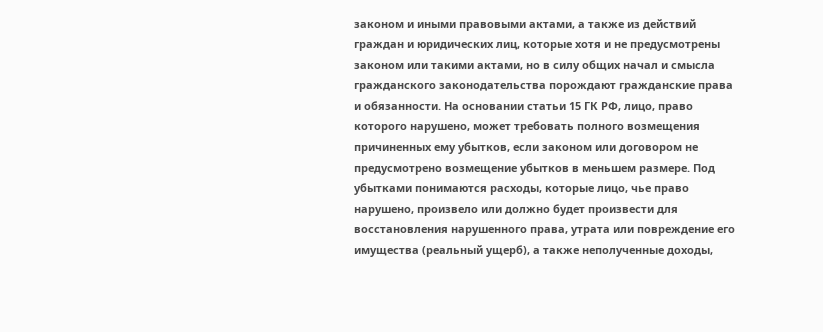законом и иными правовыми актами, а также из действий граждан и юридических лиц, которые хотя и не предусмотрены законом или такими актами, но в силу общих начал и смысла гражданского законодательства порождают гражданские права и обязанности. На основании статьи 15 ГК РФ, лицо, право которого нарушено, может требовать полного возмещения причиненных ему убытков, если законом или договором не предусмотрено возмещение убытков в меньшем размере. Под убытками понимаются расходы, которые лицо, чье право нарушено, произвело или должно будет произвести для восстановления нарушенного права, утрата или повреждение его имущества (реальный ущерб), а также неполученные доходы,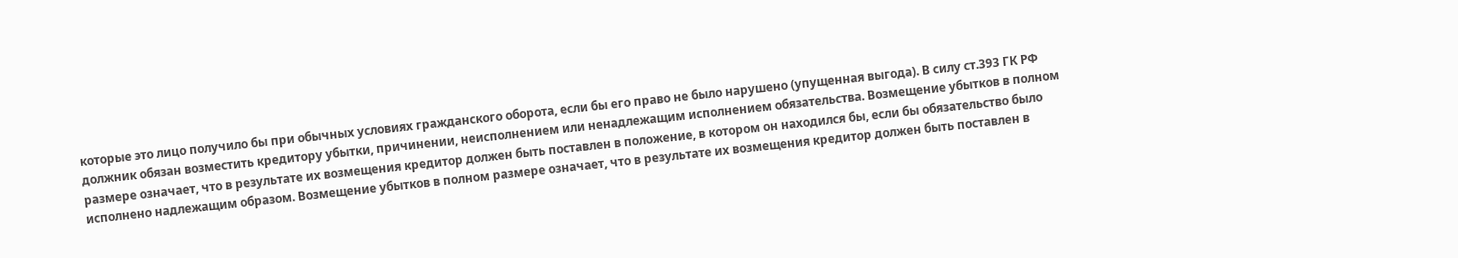которые это лицо получило бы при обычных условиях гражданского оборота, если бы его право не было нарушено (упущенная выгода). В силу ст.393 ГК РФ должник обязан возместить кредитору убытки, причинении, неисполнением или ненадлежащим исполнением обязательства. Возмещение убытков в полном размере означает, что в результате их возмещения кредитор должен быть поставлен в положение, в котором он находился бы, если бы обязательство было исполнено надлежащим образом. Возмещение убытков в полном размере означает, что в результате их возмещения кредитор должен быть поставлен в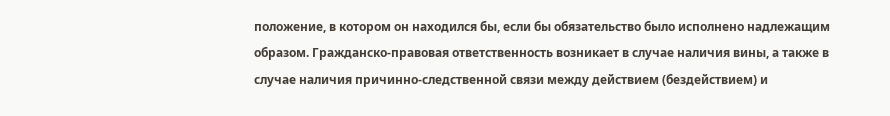положение, в котором он находился бы, если бы обязательство было исполнено надлежащим образом. Гражданско-правовая ответственность возникает в случае наличия вины, а также в случае наличия причинно-следственной связи между действием (бездействием) и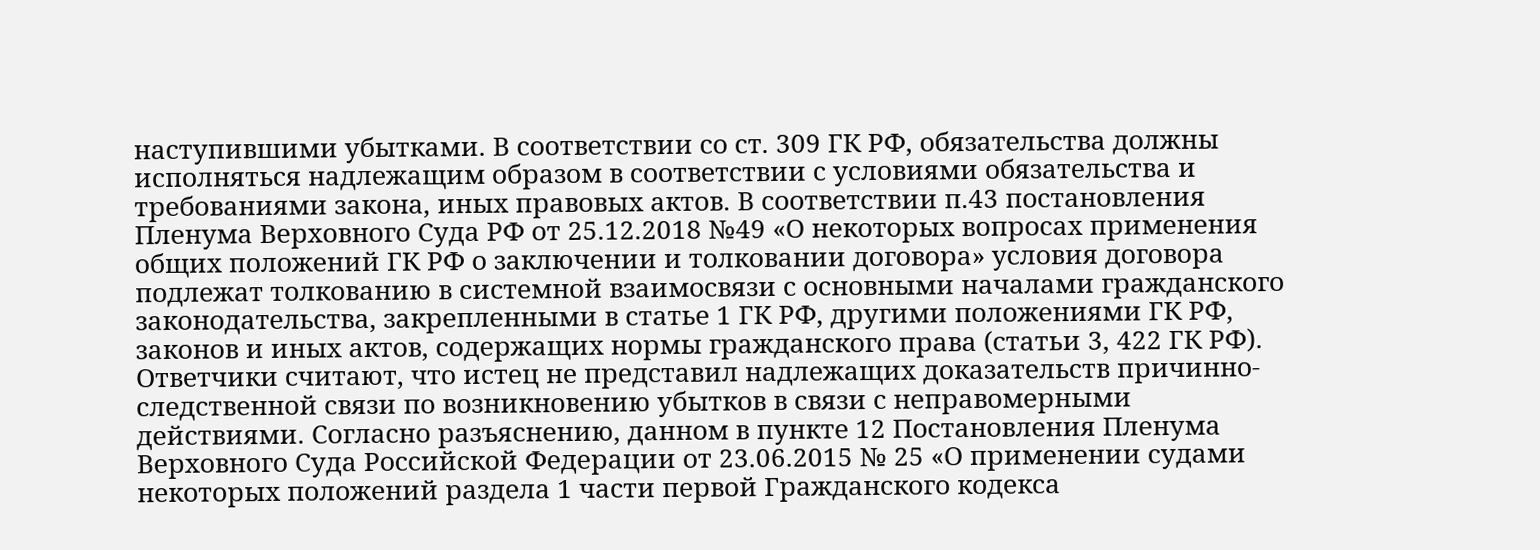наступившими убытками. В соответствии со ст. 309 ГК РФ, обязательства должны исполняться надлежащим образом в соответствии с условиями обязательства и требованиями закона, иных правовых актов. В соответствии п.43 постановления Пленума Верховного Суда РФ от 25.12.2018 №49 «О некоторых вопросах применения общих положений ГК РФ о заключении и толковании договора» условия договора подлежат толкованию в системной взаимосвязи с основными началами гражданского законодательства, закрепленными в статье 1 ГК РФ, другими положениями ГК РФ, законов и иных актов, содержащих нормы гражданского права (статьи 3, 422 ГК РФ). Ответчики считают, что истец не представил надлежащих доказательств причинно-следственной связи по возникновению убытков в связи с неправомерными действиями. Согласно разъяснению, данном в пункте 12 Постановления Пленума Верховного Суда Российской Федерации от 23.06.2015 № 25 «О применении судами некоторых положений раздела 1 части первой Гражданского кодекса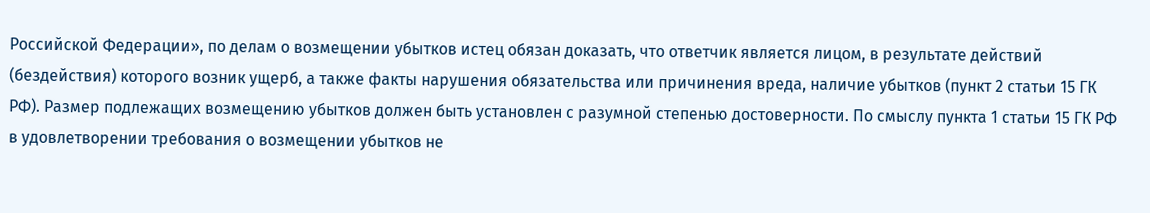Российской Федерации», по делам о возмещении убытков истец обязан доказать, что ответчик является лицом, в результате действий (бездействия) которого возник ущерб, а также факты нарушения обязательства или причинения вреда, наличие убытков (пункт 2 статьи 15 ГК РФ). Размер подлежащих возмещению убытков должен быть установлен с разумной степенью достоверности. По смыслу пункта 1 статьи 15 ГК РФ в удовлетворении требования о возмещении убытков не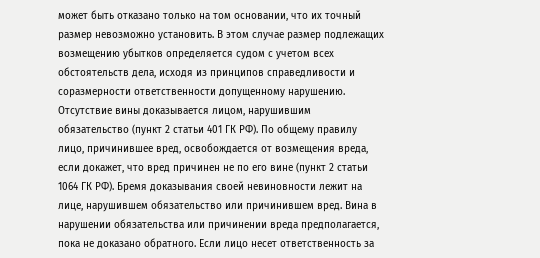может быть отказано только на том основании, что их точный размер невозможно установить. В этом случае размер подлежащих возмещению убытков определяется судом с учетом всех обстоятельств дела, исходя из принципов справедливости и соразмерности ответственности допущенному нарушению. Отсутствие вины доказывается лицом, нарушившим обязательство (пункт 2 статьи 401 ГК РФ). По общему правилу лицо, причинившее вред, освобождается от возмещения вреда, если докажет, что вред причинен не по его вине (пункт 2 статьи 1064 ГК РФ). Бремя доказывания своей невиновности лежит на лице, нарушившем обязательство или причинившем вред. Вина в нарушении обязательства или причинении вреда предполагается, пока не доказано обратного. Если лицо несет ответственность за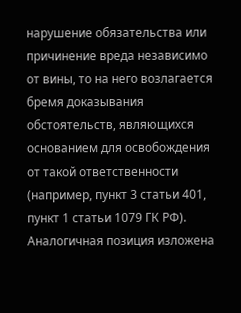нарушение обязательства или причинение вреда независимо от вины, то на него возлагается бремя доказывания обстоятельств, являющихся основанием для освобождения от такой ответственности (например, пункт 3 статьи 401, пункт 1 статьи 1079 ГК РФ). Аналогичная позиция изложена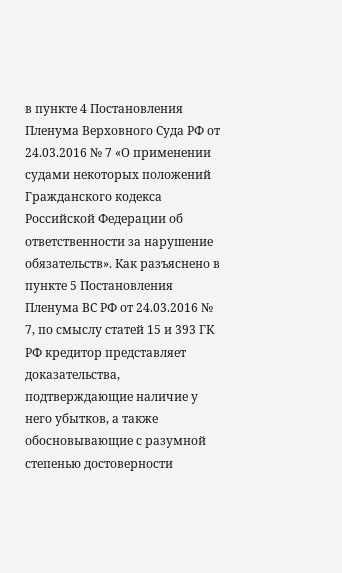в пункте 4 Постановления Пленума Верховного Суда РФ от 24.03.2016 № 7 «О применении судами некоторых положений Гражданского кодекса Российской Федерации об ответственности за нарушение обязательств». Как разъяснено в пункте 5 Постановления Пленума ВС РФ от 24.03.2016 № 7, по смыслу статей 15 и 393 ГК РФ кредитор представляет доказательства, подтверждающие наличие у него убытков, а также обосновывающие с разумной степенью достоверности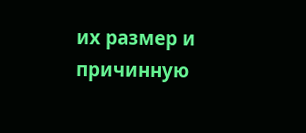их размер и причинную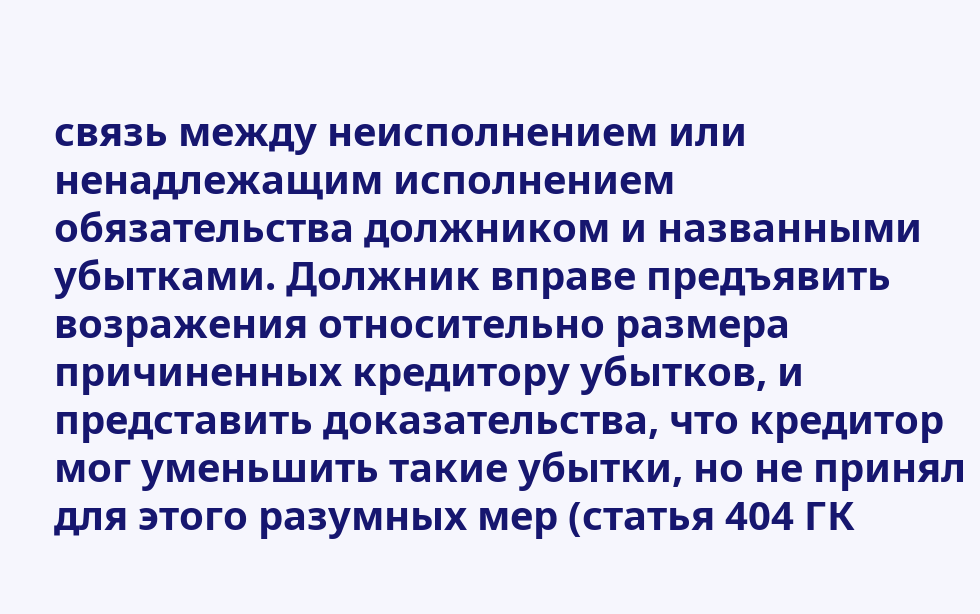связь между неисполнением или ненадлежащим исполнением обязательства должником и названными убытками. Должник вправе предъявить возражения относительно размера причиненных кредитору убытков, и представить доказательства, что кредитор мог уменьшить такие убытки, но не принял для этого разумных мер (статья 404 ГК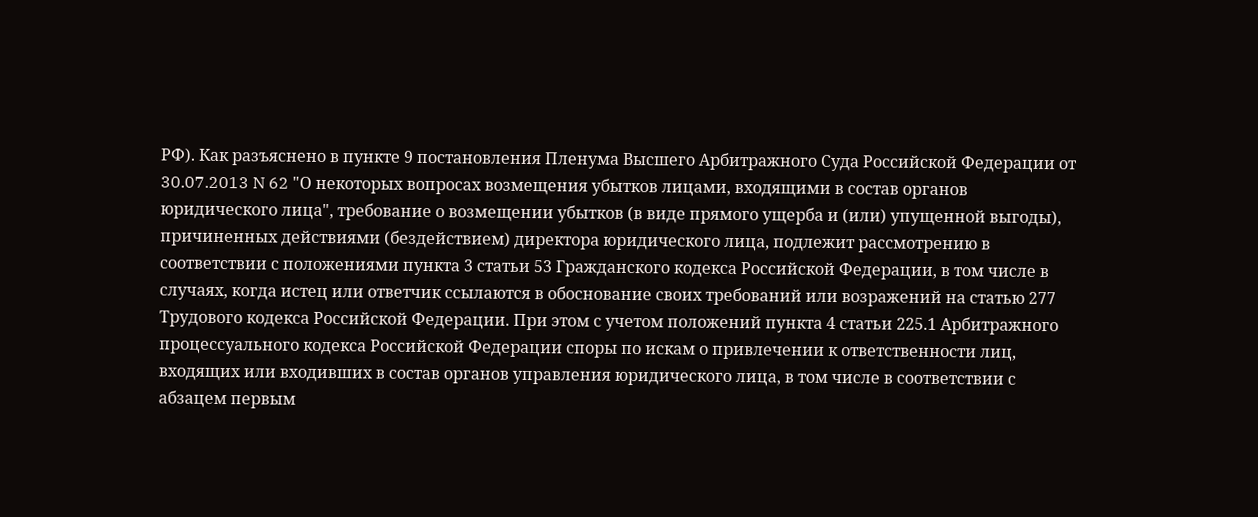РФ). Как разъяснено в пункте 9 постановления Пленума Высшего Арбитражного Суда Российской Федерации от 30.07.2013 N 62 "О некоторых вопросах возмещения убытков лицами, входящими в состав органов юридического лица", требование о возмещении убытков (в виде прямого ущерба и (или) упущенной выгоды), причиненных действиями (бездействием) директора юридического лица, подлежит рассмотрению в соответствии с положениями пункта 3 статьи 53 Гражданского кодекса Российской Федерации, в том числе в случаях, когда истец или ответчик ссылаются в обоснование своих требований или возражений на статью 277 Трудового кодекса Российской Федерации. При этом с учетом положений пункта 4 статьи 225.1 Арбитражного процессуального кодекса Российской Федерации споры по искам о привлечении к ответственности лиц, входящих или входивших в состав органов управления юридического лица, в том числе в соответствии с абзацем первым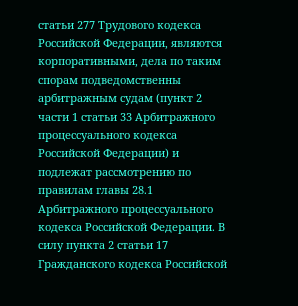статьи 277 Трудового кодекса Российской Федерации, являются корпоративными, дела по таким спорам подведомственны арбитражным судам (пункт 2 части 1 статьи 33 Арбитражного процессуального кодекса Российской Федерации) и подлежат рассмотрению по правилам главы 28.1 Арбитражного процессуального кодекса Российской Федерации. В силу пункта 2 статьи 17 Гражданского кодекса Российской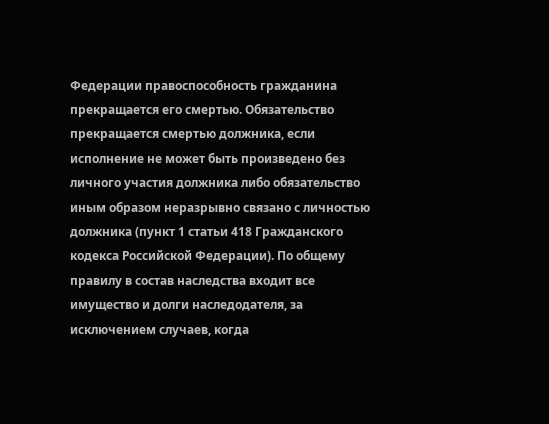Федерации правоспособность гражданина прекращается его смертью. Обязательство прекращается смертью должника, если исполнение не может быть произведено без личного участия должника либо обязательство иным образом неразрывно связано с личностью должника (пункт 1 статьи 418 Гражданского кодекса Российской Федерации). По общему правилу в состав наследства входит все имущество и долги наследодателя, за исключением случаев, когда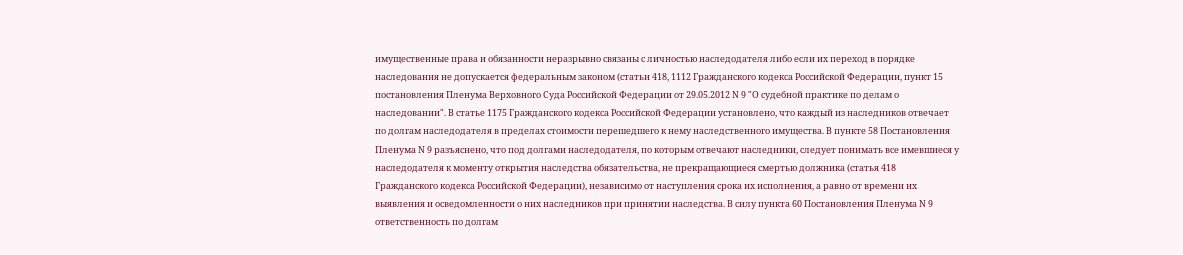имущественные права и обязанности неразрывно связаны с личностью наследодателя либо если их переход в порядке наследования не допускается федеральным законом (статьи 418, 1112 Гражданского кодекса Российской Федерации, пункт 15 постановления Пленума Верховного Суда Российской Федерации от 29.05.2012 N 9 "О судебной практике по делам о наследовании". В статье 1175 Гражданского кодекса Российской Федерации установлено, что каждый из наследников отвечает по долгам наследодателя в пределах стоимости перешедшего к нему наследственного имущества. В пункте 58 Постановления Пленума N 9 разъяснено, что под долгами наследодателя, по которым отвечают наследники, следует понимать все имевшиеся у наследодателя к моменту открытия наследства обязательства, не прекращающиеся смертью должника (статья 418 Гражданского кодекса Российской Федерации), независимо от наступления срока их исполнения, а равно от времени их выявления и осведомленности о них наследников при принятии наследства. В силу пункта 60 Постановления Пленума N 9 ответственность по долгам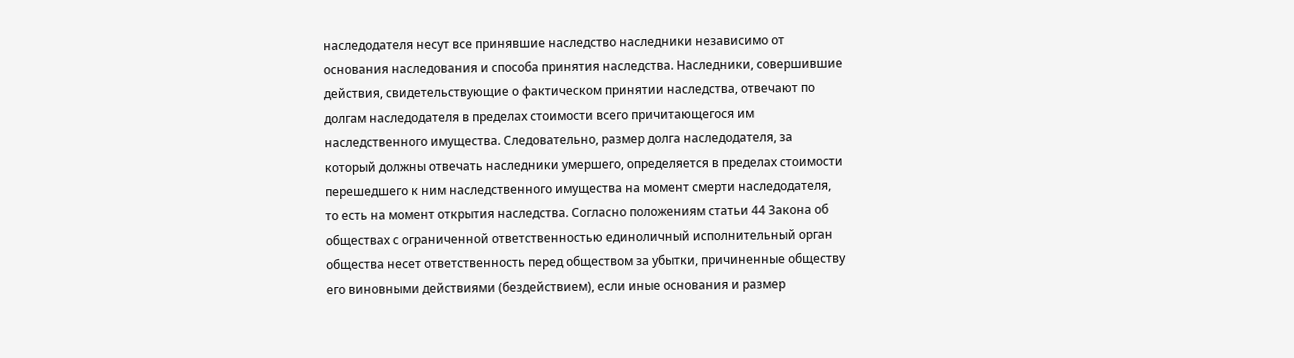наследодателя несут все принявшие наследство наследники независимо от основания наследования и способа принятия наследства. Наследники, совершившие действия, свидетельствующие о фактическом принятии наследства, отвечают по долгам наследодателя в пределах стоимости всего причитающегося им наследственного имущества. Следовательно, размер долга наследодателя, за который должны отвечать наследники умершего, определяется в пределах стоимости перешедшего к ним наследственного имущества на момент смерти наследодателя, то есть на момент открытия наследства. Согласно положениям статьи 44 Закона об обществах с ограниченной ответственностью единоличный исполнительный орган общества несет ответственность перед обществом за убытки, причиненные обществу его виновными действиями (бездействием), если иные основания и размер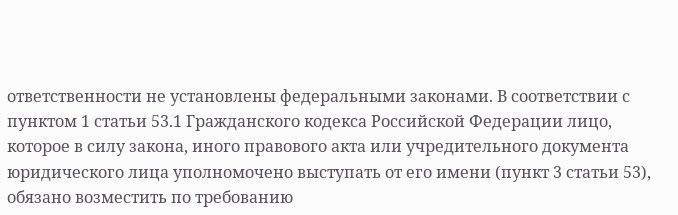ответственности не установлены федеральными законами. В соответствии с пунктом 1 статьи 53.1 Гражданского кодекса Российской Федерации лицо, которое в силу закона, иного правового акта или учредительного документа юридического лица уполномочено выступать от его имени (пункт 3 статьи 53), обязано возместить по требованию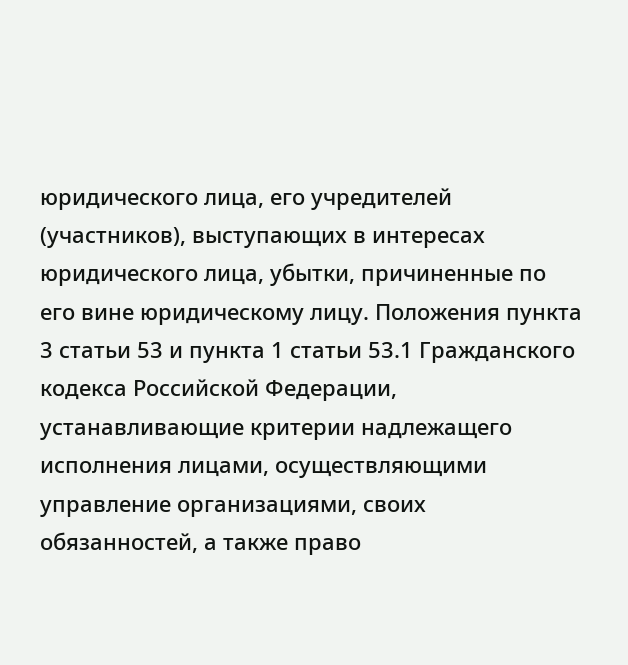юридического лица, его учредителей (участников), выступающих в интересах юридического лица, убытки, причиненные по его вине юридическому лицу. Положения пункта 3 статьи 53 и пункта 1 статьи 53.1 Гражданского кодекса Российской Федерации, устанавливающие критерии надлежащего исполнения лицами, осуществляющими управление организациями, своих обязанностей, а также право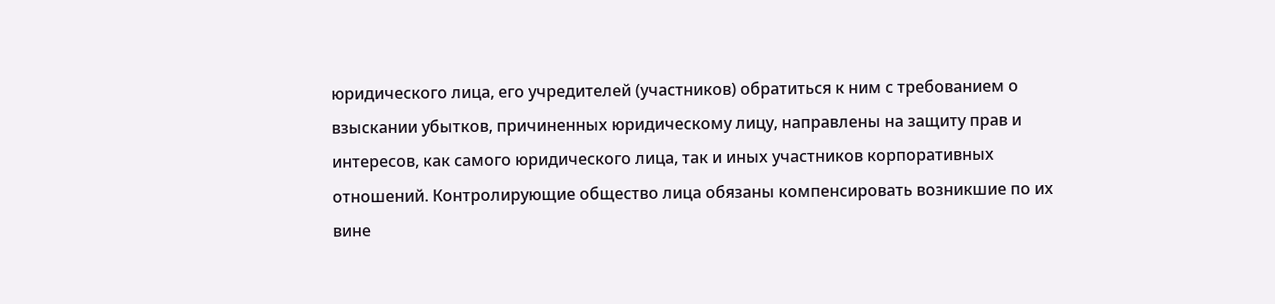юридического лица, его учредителей (участников) обратиться к ним с требованием о взыскании убытков, причиненных юридическому лицу, направлены на защиту прав и интересов, как самого юридического лица, так и иных участников корпоративных отношений. Контролирующие общество лица обязаны компенсировать возникшие по их вине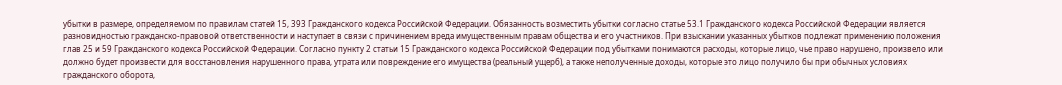убытки в размере, определяемом по правилам статей 15, 393 Гражданского кодекса Российской Федерации. Обязанность возместить убытки согласно статье 53.1 Гражданского кодекса Российской Федерации является разновидностью гражданско-правовой ответственности и наступает в связи с причинением вреда имущественным правам общества и его участников. При взыскании указанных убытков подлежат применению положения глав 25 и 59 Гражданского кодекса Российской Федерации. Согласно пункту 2 статьи 15 Гражданского кодекса Российской Федерации под убытками понимаются расходы, которые лицо, чье право нарушено, произвело или должно будет произвести для восстановления нарушенного права, утрата или повреждение его имущества (реальный ущерб), а также неполученные доходы, которые это лицо получило бы при обычных условиях гражданского оборота,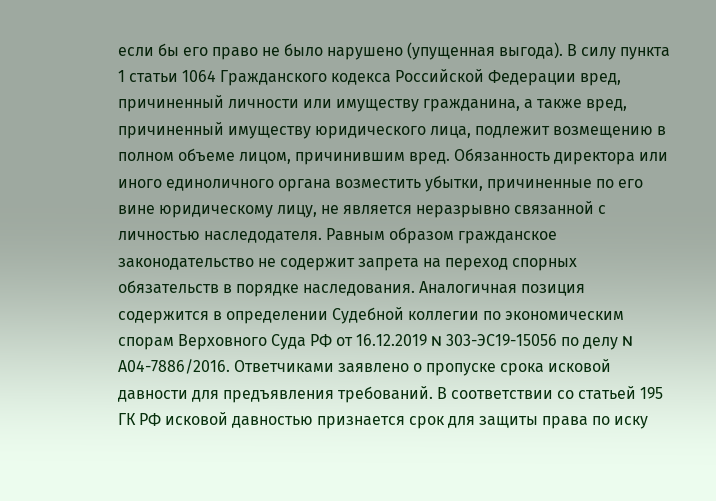если бы его право не было нарушено (упущенная выгода). В силу пункта 1 статьи 1064 Гражданского кодекса Российской Федерации вред, причиненный личности или имуществу гражданина, а также вред, причиненный имуществу юридического лица, подлежит возмещению в полном объеме лицом, причинившим вред. Обязанность директора или иного единоличного органа возместить убытки, причиненные по его вине юридическому лицу, не является неразрывно связанной с личностью наследодателя. Равным образом гражданское законодательство не содержит запрета на переход спорных обязательств в порядке наследования. Аналогичная позиция содержится в определении Судебной коллегии по экономическим спорам Верховного Суда РФ от 16.12.2019 N 303-ЭС19-15056 по делу N А04-7886/2016. Ответчиками заявлено о пропуске срока исковой давности для предъявления требований. В соответствии со статьей 195 ГК РФ исковой давностью признается срок для защиты права по иску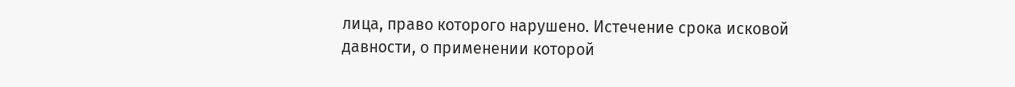лица, право которого нарушено. Истечение срока исковой давности, о применении которой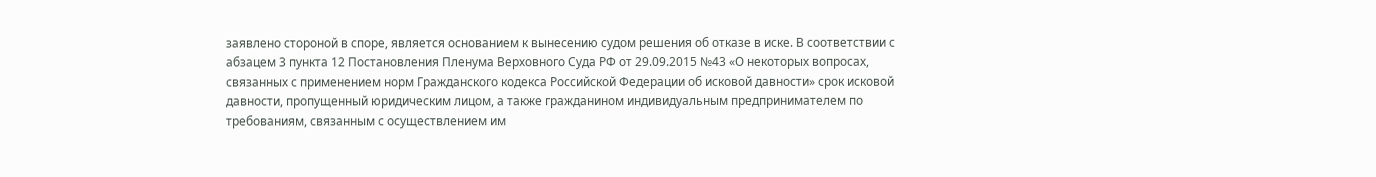заявлено стороной в споре, является основанием к вынесению судом решения об отказе в иске. В соответствии с абзацем 3 пункта 12 Постановления Пленума Верховного Суда РФ от 29.09.2015 №43 «О некоторых вопросах, связанных с применением норм Гражданского кодекса Российской Федерации об исковой давности» срок исковой давности, пропущенный юридическим лицом, а также гражданином индивидуальным предпринимателем по требованиям, связанным с осуществлением им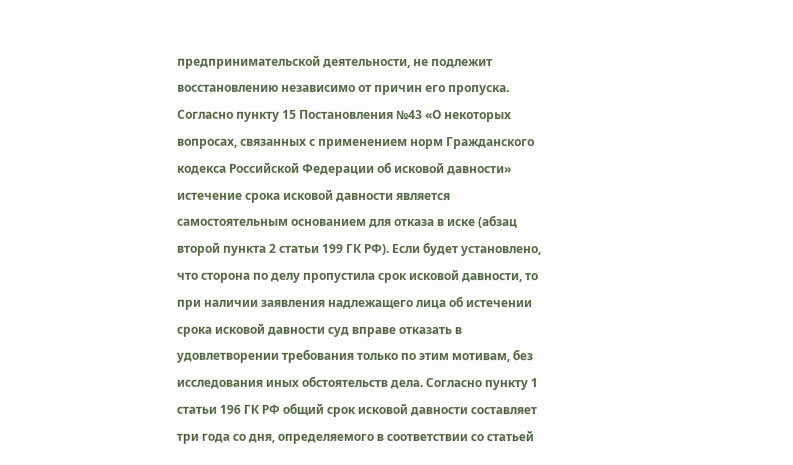предпринимательской деятельности, не подлежит восстановлению независимо от причин его пропуска. Согласно пункту 15 Постановления №43 «О некоторых вопросах, связанных с применением норм Гражданского кодекса Российской Федерации об исковой давности» истечение срока исковой давности является самостоятельным основанием для отказа в иске (абзац второй пункта 2 статьи 199 ГК РФ). Если будет установлено, что сторона по делу пропустила срок исковой давности, то при наличии заявления надлежащего лица об истечении срока исковой давности суд вправе отказать в удовлетворении требования только по этим мотивам, без исследования иных обстоятельств дела. Согласно пункту 1 статьи 196 ГК РФ общий срок исковой давности составляет три года со дня, определяемого в соответствии со статьей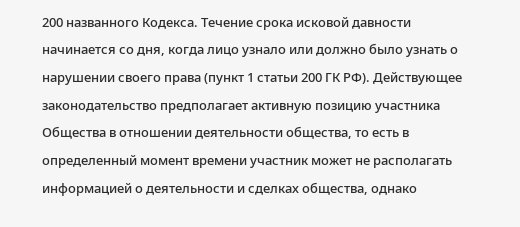200 названного Кодекса. Течение срока исковой давности начинается со дня, когда лицо узнало или должно было узнать о нарушении своего права (пункт 1 статьи 200 ГК РФ). Действующее законодательство предполагает активную позицию участника Общества в отношении деятельности общества, то есть в определенный момент времени участник может не располагать информацией о деятельности и сделках общества, однако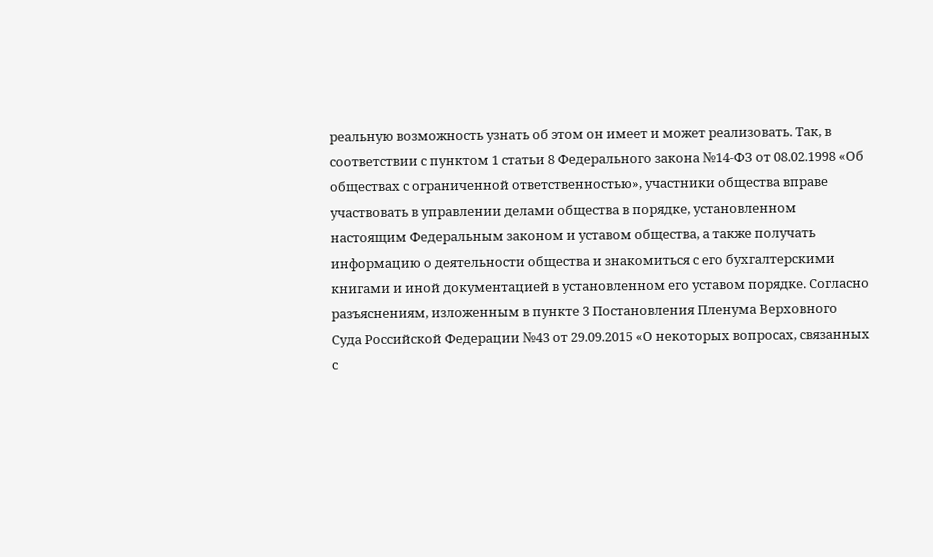реальную возможность узнать об этом он имеет и может реализовать. Так, в соответствии с пунктом 1 статьи 8 Федерального закона №14-ФЗ от 08.02.1998 «Об обществах с ограниченной ответственностью», участники общества вправе участвовать в управлении делами общества в порядке, установленном настоящим Федеральным законом и уставом общества, а также получать информацию о деятельности общества и знакомиться с его бухгалтерскими книгами и иной документацией в установленном его уставом порядке. Согласно разъяснениям, изложенным в пункте 3 Постановления Пленума Верховного Суда Российской Федерации №43 от 29.09.2015 «О некоторых вопросах, связанных с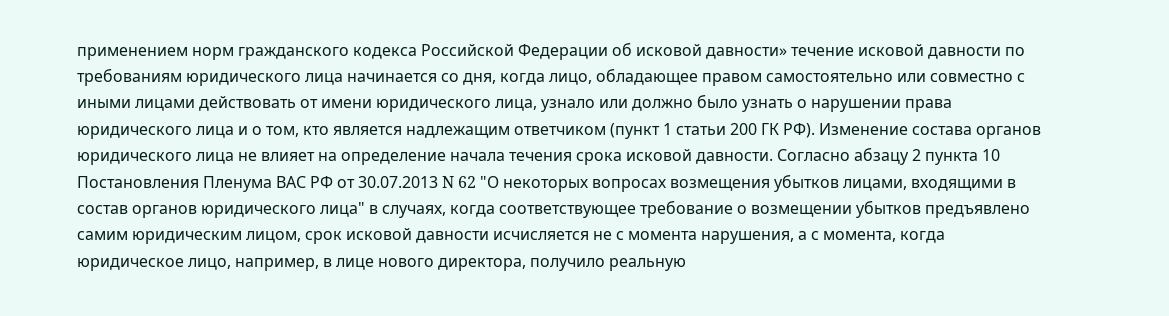применением норм гражданского кодекса Российской Федерации об исковой давности» течение исковой давности по требованиям юридического лица начинается со дня, когда лицо, обладающее правом самостоятельно или совместно с иными лицами действовать от имени юридического лица, узнало или должно было узнать о нарушении права юридического лица и о том, кто является надлежащим ответчиком (пункт 1 статьи 200 ГК РФ). Изменение состава органов юридического лица не влияет на определение начала течения срока исковой давности. Согласно абзацу 2 пункта 10 Постановления Пленума ВАС РФ от 30.07.2013 N 62 "О некоторых вопросах возмещения убытков лицами, входящими в состав органов юридического лица" в случаях, когда соответствующее требование о возмещении убытков предъявлено самим юридическим лицом, срок исковой давности исчисляется не с момента нарушения, а с момента, когда юридическое лицо, например, в лице нового директора, получило реальную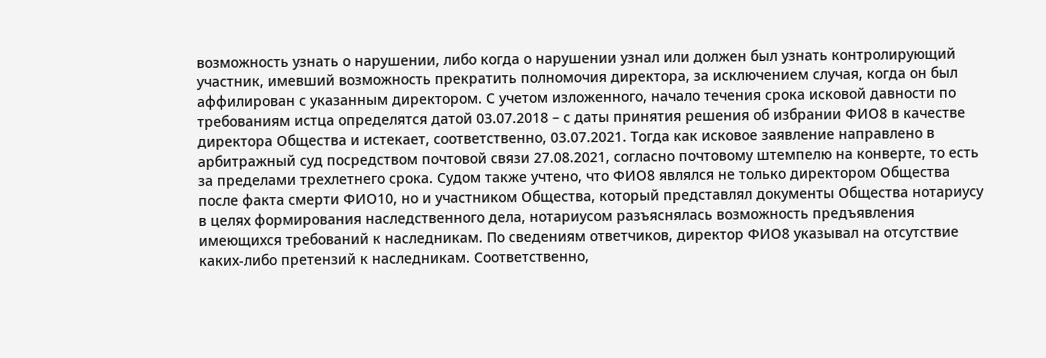возможность узнать о нарушении, либо когда о нарушении узнал или должен был узнать контролирующий участник, имевший возможность прекратить полномочия директора, за исключением случая, когда он был аффилирован с указанным директором. С учетом изложенного, начало течения срока исковой давности по требованиям истца определятся датой 03.07.2018 – с даты принятия решения об избрании ФИО8 в качестве директора Общества и истекает, соответственно, 03.07.2021. Тогда как исковое заявление направлено в арбитражный суд посредством почтовой связи 27.08.2021, согласно почтовому штемпелю на конверте, то есть за пределами трехлетнего срока. Судом также учтено, что ФИО8 являлся не только директором Общества после факта смерти ФИО10, но и участником Общества, который представлял документы Общества нотариусу в целях формирования наследственного дела, нотариусом разъяснялась возможность предъявления имеющихся требований к наследникам. По сведениям ответчиков, директор ФИО8 указывал на отсутствие каких-либо претензий к наследникам. Соответственно,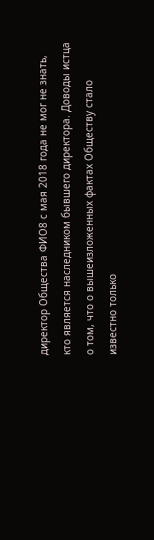директор Общества ФИО8 с мая 2018 года не мог не знать, кто является наследником бывшего директора. Доводы истца о том, что о вышеизложенных фактах Обществу стало известно только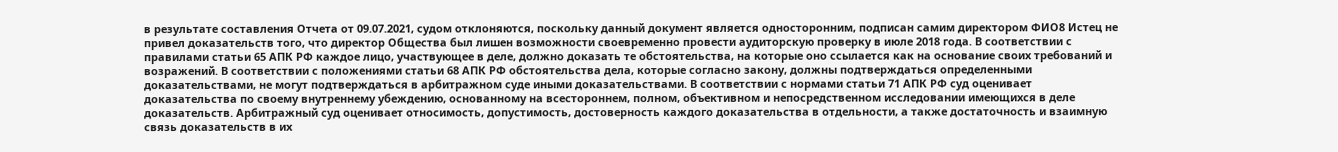в результате составления Отчета от 09.07.2021, судом отклоняются, поскольку данный документ является односторонним, подписан самим директором ФИО8 Истец не привел доказательств того, что директор Общества был лишен возможности своевременно провести аудиторскую проверку в июле 2018 года. В соответствии с правилами статьи 65 АПК РФ каждое лицо, участвующее в деле, должно доказать те обстоятельства, на которые оно ссылается как на основание своих требований и возражений. В соответствии с положениями статьи 68 АПК РФ обстоятельства дела, которые согласно закону, должны подтверждаться определенными доказательствами, не могут подтверждаться в арбитражном суде иными доказательствами. В соответствии с нормами статьи 71 АПК РФ суд оценивает доказательства по своему внутреннему убеждению, основанному на всестороннем, полном, объективном и непосредственном исследовании имеющихся в деле доказательств. Арбитражный суд оценивает относимость, допустимость, достоверность каждого доказательства в отдельности, а также достаточность и взаимную связь доказательств в их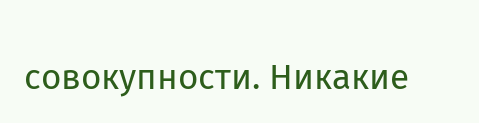совокупности. Никакие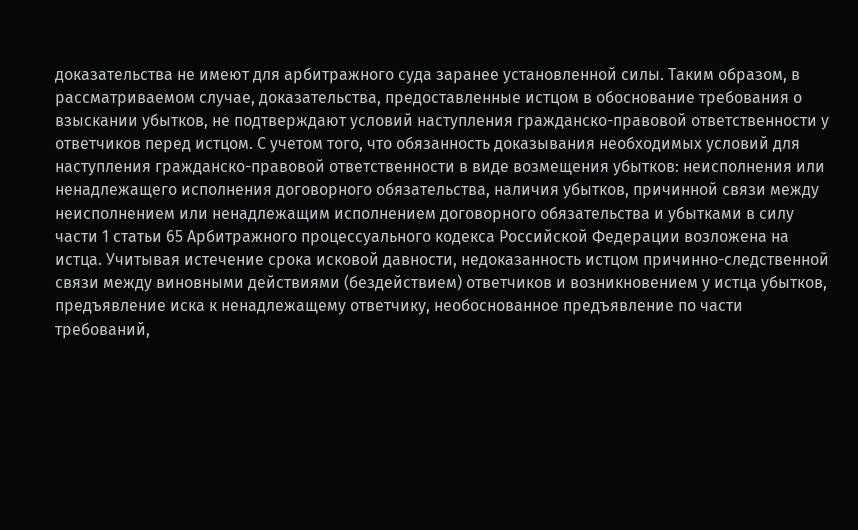доказательства не имеют для арбитражного суда заранее установленной силы. Таким образом, в рассматриваемом случае, доказательства, предоставленные истцом в обоснование требования о взыскании убытков, не подтверждают условий наступления гражданско-правовой ответственности у ответчиков перед истцом. С учетом того, что обязанность доказывания необходимых условий для наступления гражданско-правовой ответственности в виде возмещения убытков: неисполнения или ненадлежащего исполнения договорного обязательства, наличия убытков, причинной связи между неисполнением или ненадлежащим исполнением договорного обязательства и убытками в силу части 1 статьи 65 Арбитражного процессуального кодекса Российской Федерации возложена на истца. Учитывая истечение срока исковой давности, недоказанность истцом причинно-следственной связи между виновными действиями (бездействием) ответчиков и возникновением у истца убытков, предъявление иска к ненадлежащему ответчику, необоснованное предъявление по части требований,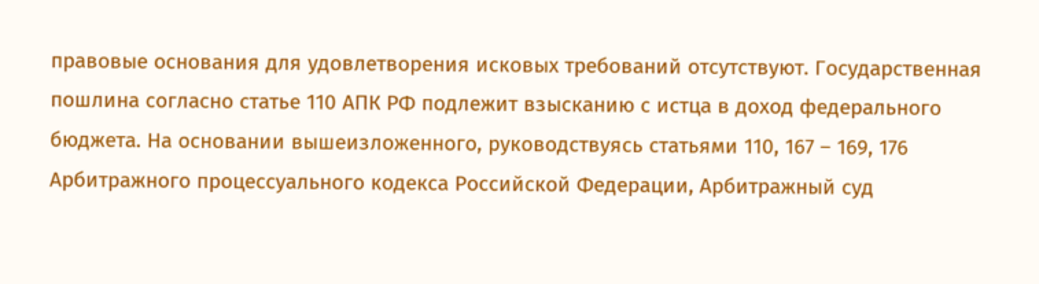правовые основания для удовлетворения исковых требований отсутствуют. Государственная пошлина согласно статье 110 АПК РФ подлежит взысканию с истца в доход федерального бюджета. На основании вышеизложенного, руководствуясь статьями 110, 167 – 169, 176 Арбитражного процессуального кодекса Российской Федерации, Арбитражный суд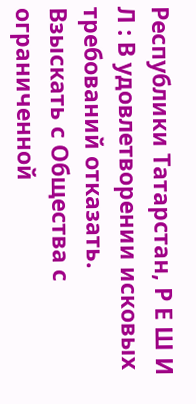Республики Татарстан, Р Е Ш И Л : В удовлетворении исковых требований отказать. Взыскать с Общества с ограниченной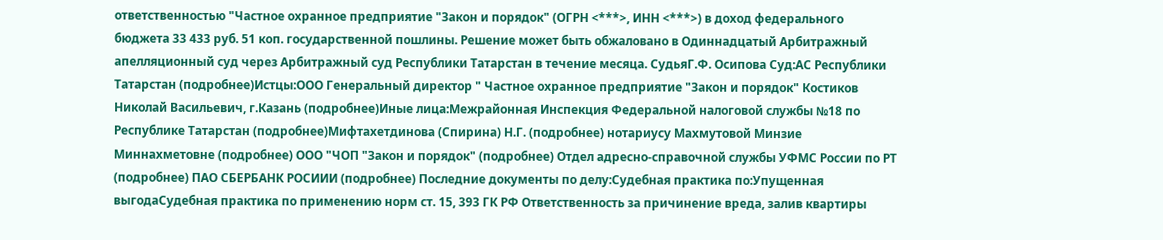ответственностью "Частное охранное предприятие "Закон и порядок" (ОГРН <***>, ИНН <***>) в доход федерального бюджета 33 433 руб. 51 коп. государственной пошлины. Решение может быть обжаловано в Одиннадцатый Арбитражный апелляционный суд через Арбитражный суд Республики Татарстан в течение месяца. СудьяГ.Ф. Осипова Суд:АС Республики Татарстан (подробнее)Истцы:ООО Генеральный директор " Частное охранное предприятие "Закон и порядок" Костиков Николай Васильевич, г.Казань (подробнее)Иные лица:Межрайонная Инспекция Федеральной налоговой службы №18 по Республике Татарстан (подробнее)Мифтахетдинова (Спирина) Н.Г. (подробнее) нотариусу Махмутовой Минзие Миннахметовне (подробнее) ООО "ЧОП "Закон и порядок" (подробнее) Отдел адресно-справочной службы УФМС России по РТ (подробнее) ПАО СБЕРБАНК РОСИИИ (подробнее) Последние документы по делу:Судебная практика по:Упущенная выгодаСудебная практика по применению норм ст. 15, 393 ГК РФ Ответственность за причинение вреда, залив квартиры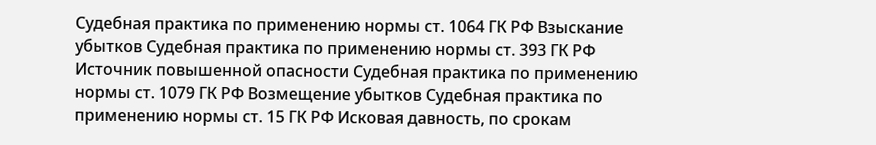Судебная практика по применению нормы ст. 1064 ГК РФ Взыскание убытков Судебная практика по применению нормы ст. 393 ГК РФ
Источник повышенной опасности Судебная практика по применению нормы ст. 1079 ГК РФ Возмещение убытков Судебная практика по применению нормы ст. 15 ГК РФ Исковая давность, по срокам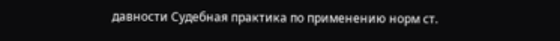давности Судебная практика по применению норм ст.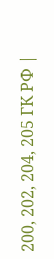200, 202, 204, 205 ГК РФ |